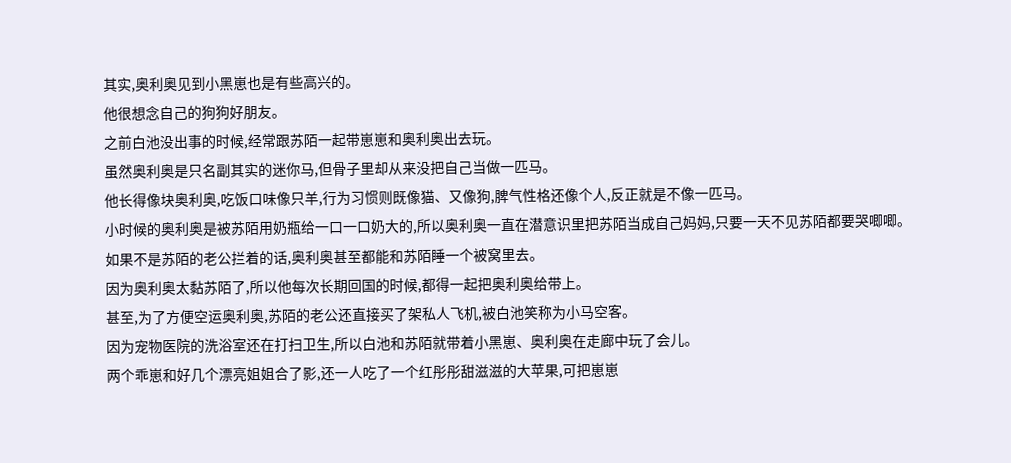其实,奥利奥见到小黑崽也是有些高兴的。
他很想念自己的狗狗好朋友。
之前白池没出事的时候,经常跟苏陌一起带崽崽和奥利奥出去玩。
虽然奥利奥是只名副其实的迷你马,但骨子里却从来没把自己当做一匹马。
他长得像块奥利奥,吃饭口味像只羊,行为习惯则既像猫、又像狗,脾气性格还像个人,反正就是不像一匹马。
小时候的奥利奥是被苏陌用奶瓶给一口一口奶大的,所以奥利奥一直在潜意识里把苏陌当成自己妈妈,只要一天不见苏陌都要哭唧唧。
如果不是苏陌的老公拦着的话,奥利奥甚至都能和苏陌睡一个被窝里去。
因为奥利奥太黏苏陌了,所以他每次长期回国的时候,都得一起把奥利奥给带上。
甚至,为了方便空运奥利奥,苏陌的老公还直接买了架私人飞机,被白池笑称为小马空客。
因为宠物医院的洗浴室还在打扫卫生,所以白池和苏陌就带着小黑崽、奥利奥在走廊中玩了会儿。
两个乖崽和好几个漂亮姐姐合了影,还一人吃了一个红彤彤甜滋滋的大苹果,可把崽崽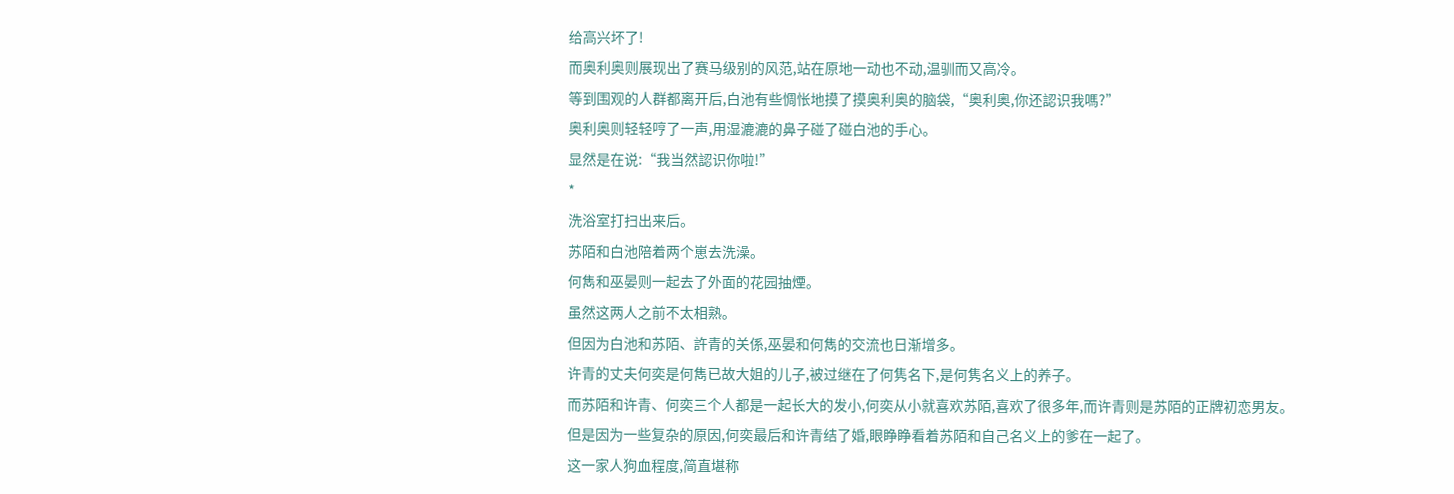给高兴坏了!
而奥利奥则展现出了赛马级别的风范,站在原地一动也不动,温驯而又高冷。
等到围观的人群都离开后,白池有些惆怅地摸了摸奥利奥的脑袋,“奥利奥,你还認识我嗎?”
奥利奥则轻轻哼了一声,用湿漉漉的鼻子碰了碰白池的手心。
显然是在说:“我当然認识你啦!”
*
洗浴室打扫出来后。
苏陌和白池陪着两个崽去洗澡。
何雋和巫晏则一起去了外面的花园抽煙。
虽然这两人之前不太相熟。
但因为白池和苏陌、許青的关係,巫晏和何雋的交流也日渐增多。
许青的丈夫何奕是何雋已故大姐的儿子,被过继在了何隽名下,是何隽名义上的养子。
而苏陌和许青、何奕三个人都是一起长大的发小,何奕从小就喜欢苏陌,喜欢了很多年,而许青则是苏陌的正牌初恋男友。
但是因为一些复杂的原因,何奕最后和许青结了婚,眼睁睁看着苏陌和自己名义上的爹在一起了。
这一家人狗血程度,简直堪称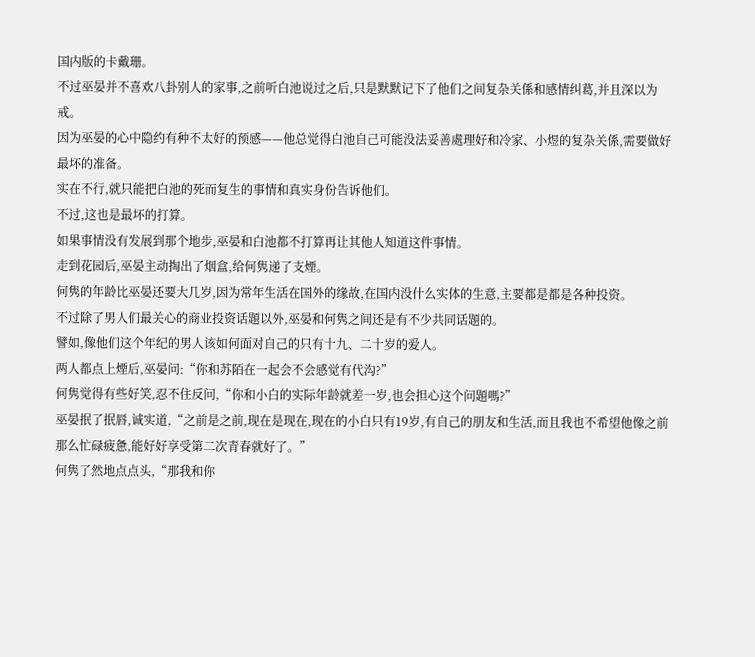国内版的卡戴珊。
不过巫晏并不喜欢八卦别人的家事,之前听白池说过之后,只是默默记下了他们之间复杂关係和感情纠葛,并且深以为戒。
因为巫晏的心中隐约有种不太好的预感——他总觉得白池自己可能没法妥善處理好和冷家、小煜的复杂关係,需要做好最坏的准备。
实在不行,就只能把白池的死而复生的事情和真实身份告诉他们。
不过,这也是最坏的打算。
如果事情没有发展到那个地步,巫晏和白池都不打算再让其他人知道这件事情。
走到花园后,巫晏主动掏出了烟盒,给何隽递了支煙。
何隽的年龄比巫晏还要大几岁,因为常年生活在国外的缘故,在国内没什么实体的生意,主要都是都是各种投资。
不过除了男人们最关心的商业投资话題以外,巫晏和何隽之间还是有不少共同话題的。
譬如,像他们这个年纪的男人该如何面对自己的只有十九、二十岁的爱人。
两人都点上煙后,巫晏问:“你和苏陌在一起会不会感觉有代沟?”
何隽觉得有些好笑,忍不住反问,“你和小白的实际年龄就差一岁,也会担心这个问題嗎?”
巫晏抿了抿唇,诚实道,“之前是之前,现在是现在,现在的小白只有19岁,有自己的朋友和生活,而且我也不希望他像之前那么忙碌疲惫,能好好享受第二次青春就好了。”
何隽了然地点点头,“那我和你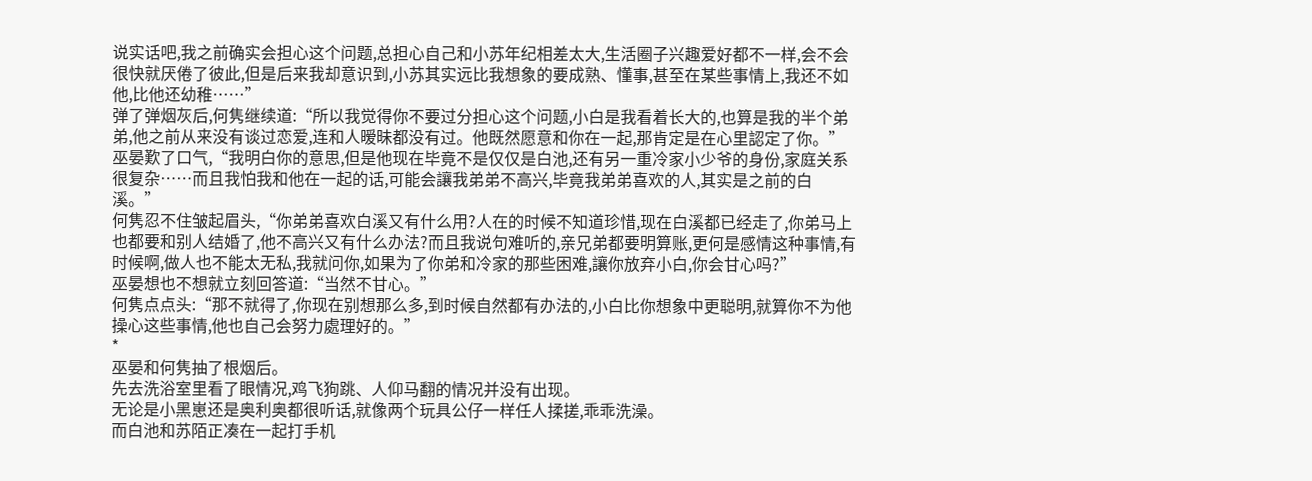说实话吧,我之前确实会担心这个问题,总担心自己和小苏年纪相差太大,生活圈子兴趣爱好都不一样,会不会很快就厌倦了彼此,但是后来我却意识到,小苏其实远比我想象的要成熟、懂事,甚至在某些事情上,我还不如他,比他还幼稚……”
弹了弹烟灰后,何隽继续道:“所以我觉得你不要过分担心这个问题,小白是我看着长大的,也算是我的半个弟弟,他之前从来没有谈过恋爱,连和人暧昧都没有过。他既然愿意和你在一起,那肯定是在心里認定了你。”
巫晏歎了口气,“我明白你的意思,但是他现在毕竟不是仅仅是白池,还有另一重冷家小少爷的身份,家庭关系很复杂……而且我怕我和他在一起的话,可能会讓我弟弟不高兴,毕竟我弟弟喜欢的人,其实是之前的白溪。”
何隽忍不住皱起眉头,“你弟弟喜欢白溪又有什么用?人在的时候不知道珍惜,现在白溪都已经走了,你弟马上也都要和别人结婚了,他不高兴又有什么办法?而且我说句难听的,亲兄弟都要明算账,更何是感情这种事情,有时候啊,做人也不能太无私,我就问你,如果为了你弟和冷家的那些困难,讓你放弃小白,你会甘心吗?”
巫晏想也不想就立刻回答道:“当然不甘心。”
何隽点点头:“那不就得了,你现在别想那么多,到时候自然都有办法的,小白比你想象中更聪明,就算你不为他操心这些事情,他也自己会努力處理好的。”
*
巫晏和何隽抽了根烟后。
先去洗浴室里看了眼情况,鸡飞狗跳、人仰马翻的情况并没有出现。
无论是小黑崽还是奥利奥都很听话,就像两个玩具公仔一样任人揉搓,乖乖洗澡。
而白池和苏陌正凑在一起打手机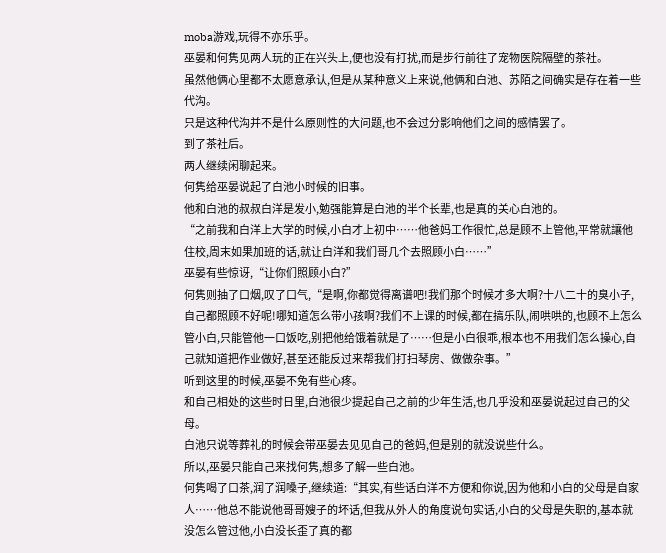moba游戏,玩得不亦乐乎。
巫晏和何隽见两人玩的正在兴头上,便也没有打扰,而是步行前往了宠物医院隔壁的茶社。
虽然他俩心里都不太愿意承认,但是从某种意义上来说,他俩和白池、苏陌之间确实是存在着一些代沟。
只是这种代沟并不是什么原则性的大问题,也不会过分影响他们之间的感情罢了。
到了茶社后。
两人继续闲聊起来。
何隽给巫晏说起了白池小时候的旧事。
他和白池的叔叔白洋是发小,勉强能算是白池的半个长辈,也是真的关心白池的。
“之前我和白洋上大学的时候,小白才上初中……他爸妈工作很忙,总是顾不上管他,平常就讓他住校,周末如果加班的话,就让白洋和我们哥几个去照顾小白……”
巫晏有些惊讶,“让你们照顾小白?”
何隽则抽了口烟,叹了口气,“是啊,你都觉得离谱吧!我们那个时候才多大啊?十八二十的臭小子,自己都照顾不好呢!哪知道怎么带小孩啊?我们不上课的时候,都在搞乐队,闹哄哄的,也顾不上怎么管小白,只能管他一口饭吃,别把他给饿着就是了……但是小白很乖,根本也不用我们怎么操心,自己就知道把作业做好,甚至还能反过来帮我们打扫琴房、做做杂事。”
听到这里的时候,巫晏不免有些心疼。
和自己相处的这些时日里,白池很少提起自己之前的少年生活,也几乎没和巫晏说起过自己的父母。
白池只说等葬礼的时候会带巫晏去见见自己的爸妈,但是别的就没说些什么。
所以,巫晏只能自己来找何隽,想多了解一些白池。
何隽喝了口茶,润了润嗓子,继续道:“其实,有些话白洋不方便和你说,因为他和小白的父母是自家人……他总不能说他哥哥嫂子的坏话,但我从外人的角度说句实话,小白的父母是失职的,基本就没怎么管过他,小白没长歪了真的都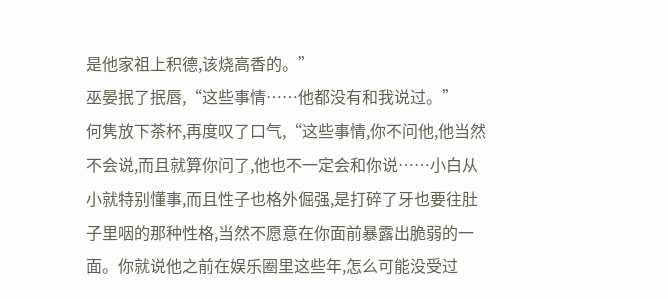是他家祖上积德,该烧高香的。”
巫晏抿了抿唇,“这些事情……他都没有和我说过。”
何隽放下茶杯,再度叹了口气,“这些事情,你不问他,他当然不会说,而且就算你问了,他也不一定会和你说……小白从小就特别懂事,而且性子也格外倔强,是打碎了牙也要往肚子里咽的那种性格,当然不愿意在你面前暴露出脆弱的一面。你就说他之前在娱乐圈里这些年,怎么可能没受过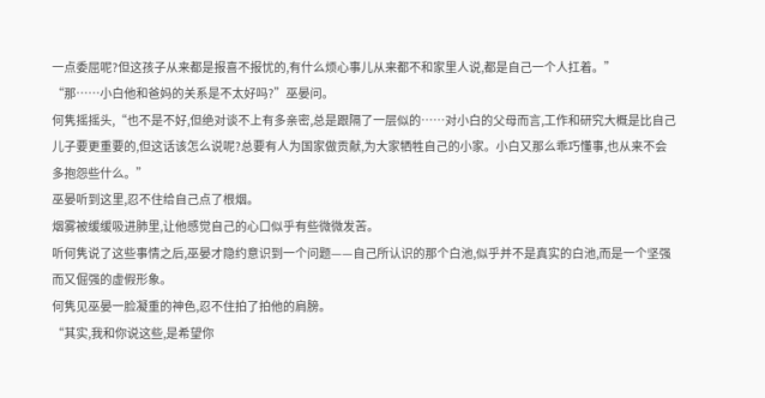一点委屈呢?但这孩子从来都是报喜不报忧的,有什么烦心事儿从来都不和家里人说,都是自己一个人扛着。”
“那……小白他和爸妈的关系是不太好吗?”巫晏问。
何隽摇摇头,“也不是不好,但绝对谈不上有多亲密,总是跟隔了一层似的……对小白的父母而言,工作和研究大概是比自己儿子要更重要的,但这话该怎么说呢?总要有人为国家做贡献,为大家牺牲自己的小家。小白又那么乖巧懂事,也从来不会多抱怨些什么。”
巫晏听到这里,忍不住给自己点了根烟。
烟雾被缓缓吸进肺里,让他感觉自己的心口似乎有些微微发苦。
听何隽说了这些事情之后,巫晏才隐约意识到一个问题——自己所认识的那个白池,似乎并不是真实的白池,而是一个坚强而又倔强的虚假形象。
何隽见巫晏一脸凝重的神色,忍不住拍了拍他的肩膀。
“其实,我和你说这些,是希望你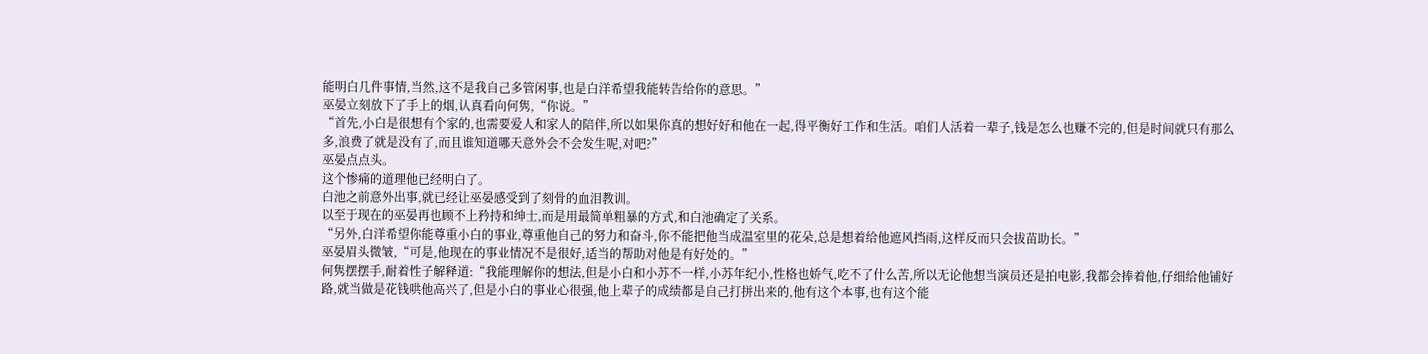能明白几件事情,当然,这不是我自己多管闲事,也是白洋希望我能转告给你的意思。”
巫晏立刻放下了手上的烟,认真看向何隽,“你说。”
“首先,小白是很想有个家的,也需要爱人和家人的陪伴,所以如果你真的想好好和他在一起,得平衡好工作和生活。咱们人活着一辈子,钱是怎么也赚不完的,但是时间就只有那么多,浪费了就是没有了,而且谁知道哪天意外会不会发生呢,对吧?”
巫晏点点头。
这个惨痛的道理他已经明白了。
白池之前意外出事,就已经让巫晏感受到了刻骨的血泪教训。
以至于现在的巫晏再也顾不上矜持和绅士,而是用最简单粗暴的方式,和白池确定了关系。
“另外,白洋希望你能尊重小白的事业,尊重他自己的努力和奋斗,你不能把他当成温室里的花朵,总是想着给他遮风挡雨,这样反而只会拔苗助长。”
巫晏眉头微皱,“可是,他现在的事业情况不是很好,适当的帮助对他是有好处的。”
何隽摆摆手,耐着性子解释道:“我能理解你的想法,但是小白和小苏不一样,小苏年纪小,性格也娇气,吃不了什么苦,所以无论他想当演员还是拍电影,我都会捧着他,仔细给他铺好路,就当做是花钱哄他高兴了,但是小白的事业心很强,他上辈子的成绩都是自己打拼出来的,他有这个本事,也有这个能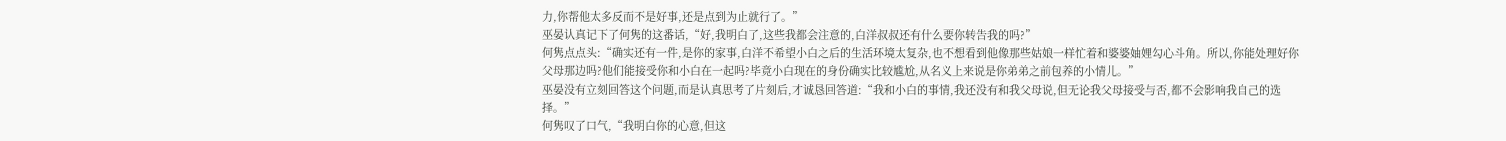力,你帮他太多反而不是好事,还是点到为止就行了。”
巫晏认真记下了何隽的这番话,“好,我明白了,这些我都会注意的,白洋叔叔还有什么要你转告我的吗?”
何隽点点头:“确实还有一件,是你的家事,白洋不希望小白之后的生活环境太复杂,也不想看到他像那些姑娘一样忙着和婆婆妯娌勾心斗角。所以,你能处理好你父母那边吗?他们能接受你和小白在一起吗?毕竟小白现在的身份确实比较尴尬,从名义上来说是你弟弟之前包养的小情儿。”
巫晏没有立刻回答这个问题,而是认真思考了片刻后,才诚恳回答道:“我和小白的事情,我还没有和我父母说,但无论我父母接受与否,都不会影响我自己的选择。”
何隽叹了口气,“我明白你的心意,但这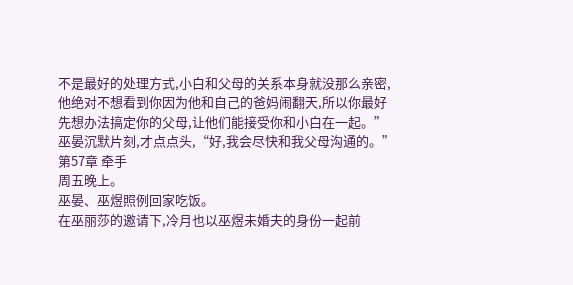不是最好的处理方式,小白和父母的关系本身就没那么亲密,他绝对不想看到你因为他和自己的爸妈闹翻天,所以你最好先想办法搞定你的父母,让他们能接受你和小白在一起。”
巫晏沉默片刻,才点点头,“好,我会尽快和我父母沟通的。”
第57章 牵手
周五晚上。
巫晏、巫煜照例回家吃饭。
在巫丽莎的邀请下,冷月也以巫煜未婚夫的身份一起前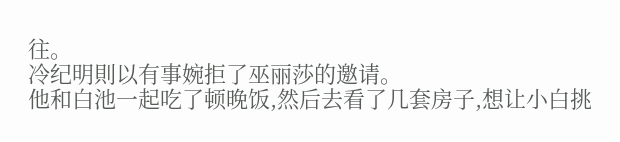往。
冷纪明則以有事婉拒了巫丽莎的邀请。
他和白池一起吃了顿晚饭,然后去看了几套房子,想让小白挑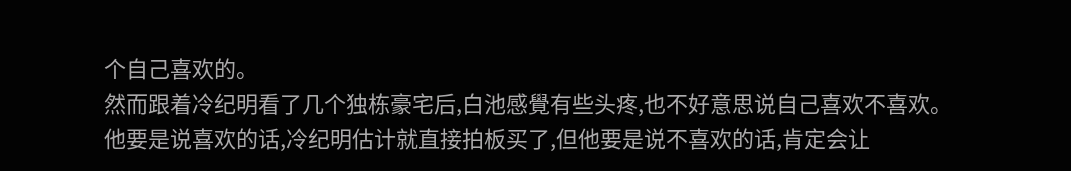个自己喜欢的。
然而跟着冷纪明看了几个独栋豪宅后,白池感覺有些头疼,也不好意思说自己喜欢不喜欢。
他要是说喜欢的话,冷纪明估计就直接拍板买了,但他要是说不喜欢的话,肯定会让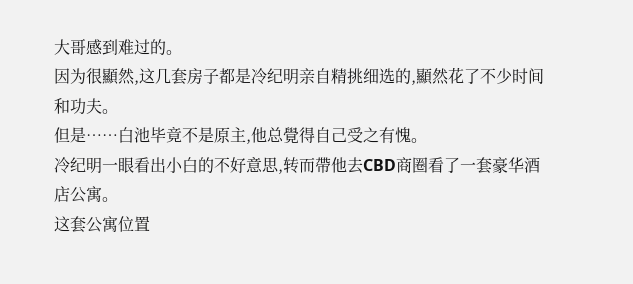大哥感到难过的。
因为很顯然,这几套房子都是冷纪明亲自精挑细选的,顯然花了不少时间和功夫。
但是……白池毕竟不是原主,他总覺得自己受之有愧。
冷纪明一眼看出小白的不好意思,转而帶他去CBD商圈看了一套豪华酒店公寓。
这套公寓位置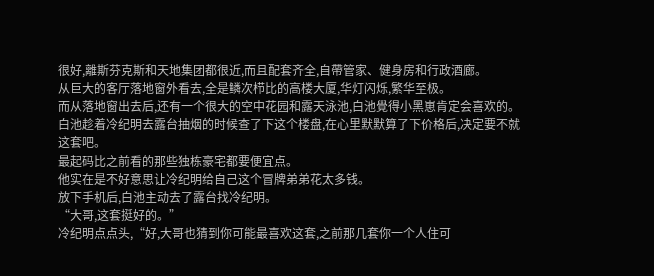很好,離斯芬克斯和天地集团都很近,而且配套齐全,自帶管家、健身房和行政酒廊。
从巨大的客厅落地窗外看去,全是鳞次栉比的高楼大厦,华灯闪烁,繁华至极。
而从落地窗出去后,还有一个很大的空中花园和露天泳池,白池覺得小黑崽肯定会喜欢的。
白池趁着冷纪明去露台抽烟的时候查了下这个楼盘,在心里默默算了下价格后,决定要不就这套吧。
最起码比之前看的那些独栋豪宅都要便宜点。
他实在是不好意思让冷纪明给自己这个冒牌弟弟花太多钱。
放下手机后,白池主动去了露台找冷纪明。
“大哥,这套挺好的。”
冷纪明点点头,“好,大哥也猜到你可能最喜欢这套,之前那几套你一个人住可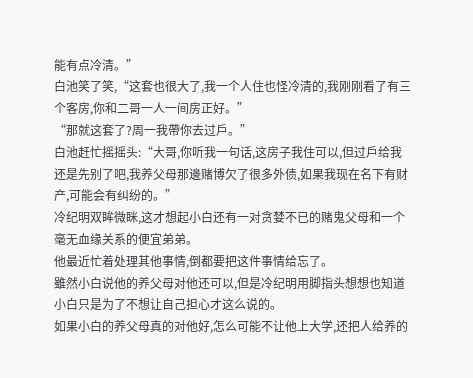能有点冷清。”
白池笑了笑,“这套也很大了,我一个人住也怪冷清的,我刚刚看了有三个客房,你和二哥一人一间房正好。”
“那就这套了?周一我帶你去过戶。”
白池赶忙摇摇头:“大哥,你听我一句话,这房子我住可以,但过戶给我还是先别了吧,我养父母那邊赌博欠了很多外债,如果我现在名下有财产,可能会有纠纷的。”
冷纪明双眸微眯,这才想起小白还有一对贪婪不已的赌鬼父母和一个毫无血缘关系的便宜弟弟。
他最近忙着处理其他事情,倒都要把这件事情给忘了。
雖然小白说他的养父母对他还可以,但是冷纪明用脚指头想想也知道小白只是为了不想让自己担心才这么说的。
如果小白的养父母真的对他好,怎么可能不让他上大学,还把人给养的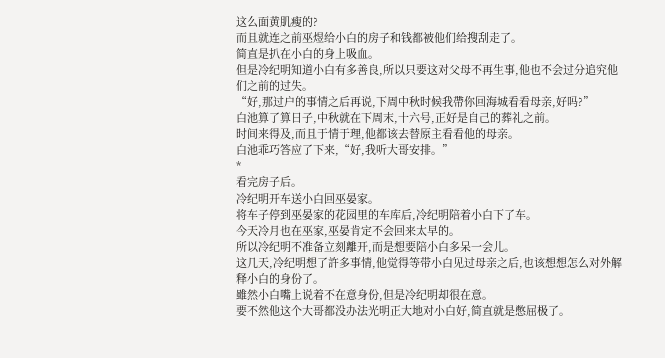这么面黄肌瘦的?
而且就连之前巫煜给小白的房子和钱都被他们给搜刮走了。
简直是扒在小白的身上吸血。
但是冷纪明知道小白有多善良,所以只要这对父母不再生事,他也不会过分追究他们之前的过失。
“好,那过户的事情之后再说,下周中秋时候我帶你回海城看看母亲,好吗?”
白池算了算日子,中秋就在下周末,十六号,正好是自己的葬礼之前。
时间来得及,而且于情于理,他都该去替原主看看他的母亲。
白池乖巧答应了下来,“好,我听大哥安排。”
*
看完房子后。
冷纪明开车送小白回巫晏家。
将车子停到巫晏家的花园里的车库后,冷纪明陪着小白下了车。
今天冷月也在巫家,巫晏肯定不会回来太早的。
所以冷纪明不准备立刻離开,而是想要陪小白多呆一会儿。
这几天,冷纪明想了許多事情,他觉得等带小白见过母亲之后,也该想想怎么对外解释小白的身份了。
雖然小白嘴上说着不在意身份,但是冷纪明却很在意。
要不然他这个大哥都没办法光明正大地对小白好,简直就是憋屈极了。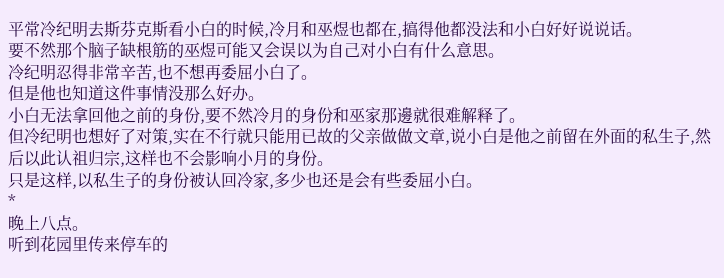平常冷纪明去斯芬克斯看小白的时候,冷月和巫煜也都在,搞得他都没法和小白好好说说话。
要不然那个脑子缺根筋的巫煜可能又会误以为自己对小白有什么意思。
冷纪明忍得非常辛苦,也不想再委屈小白了。
但是他也知道这件事情没那么好办。
小白无法拿回他之前的身份,要不然冷月的身份和巫家那邊就很难解释了。
但冷纪明也想好了对策,实在不行就只能用已故的父亲做做文章,说小白是他之前留在外面的私生子,然后以此认祖归宗,这样也不会影响小月的身份。
只是这样,以私生子的身份被认回冷家,多少也还是会有些委屈小白。
*
晚上八点。
听到花园里传来停车的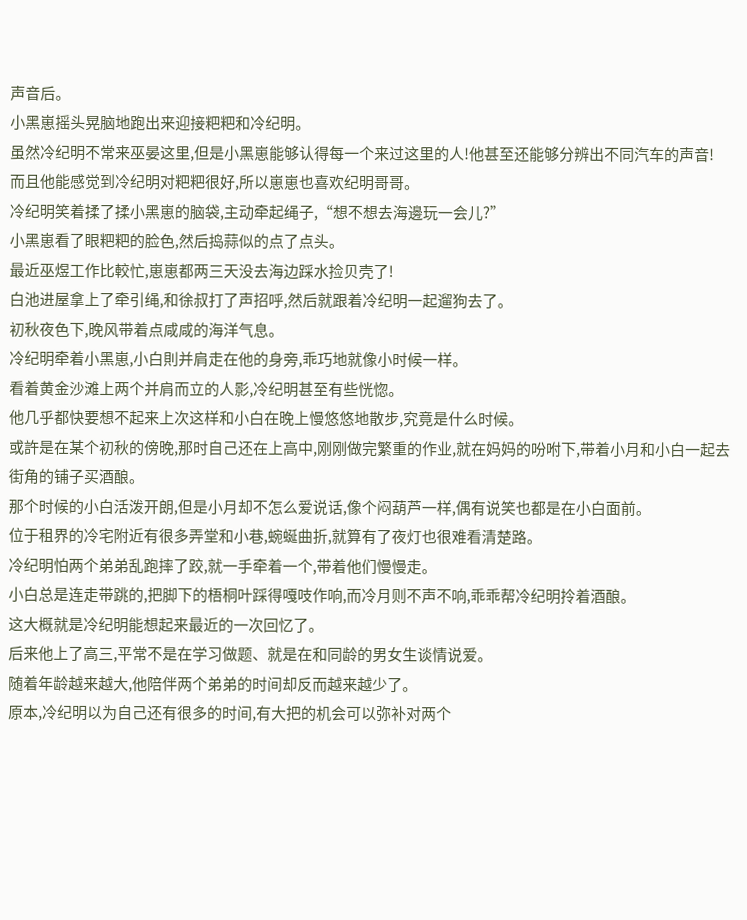声音后。
小黑崽摇头晃脑地跑出来迎接粑粑和冷纪明。
虽然冷纪明不常来巫晏这里,但是小黑崽能够认得每一个来过这里的人!他甚至还能够分辨出不同汽车的声音!
而且他能感觉到冷纪明对粑粑很好,所以崽崽也喜欢纪明哥哥。
冷纪明笑着揉了揉小黑崽的脑袋,主动牵起绳子,“想不想去海邊玩一会儿?”
小黑崽看了眼粑粑的脸色,然后捣蒜似的点了点头。
最近巫煜工作比較忙,崽崽都两三天没去海边踩水捡贝壳了!
白池进屋拿上了牵引绳,和徐叔打了声招呼,然后就跟着冷纪明一起遛狗去了。
初秋夜色下,晚风带着点咸咸的海洋气息。
冷纪明牵着小黑崽,小白則并肩走在他的身旁,乖巧地就像小时候一样。
看着黄金沙滩上两个并肩而立的人影,冷纪明甚至有些恍惚。
他几乎都快要想不起来上次这样和小白在晚上慢悠悠地散步,究竟是什么时候。
或許是在某个初秋的傍晚,那时自己还在上高中,刚刚做完繁重的作业,就在妈妈的吩咐下,带着小月和小白一起去街角的铺子买酒酿。
那个时候的小白活泼开朗,但是小月却不怎么爱说话,像个闷葫芦一样,偶有说笑也都是在小白面前。
位于租界的冷宅附近有很多弄堂和小巷,蜿蜒曲折,就算有了夜灯也很难看清楚路。
冷纪明怕两个弟弟乱跑摔了跤,就一手牵着一个,带着他们慢慢走。
小白总是连走带跳的,把脚下的梧桐叶踩得嘎吱作响,而冷月则不声不响,乖乖帮冷纪明拎着酒酿。
这大概就是冷纪明能想起来最近的一次回忆了。
后来他上了高三,平常不是在学习做题、就是在和同龄的男女生谈情说爱。
随着年龄越来越大,他陪伴两个弟弟的时间却反而越来越少了。
原本,冷纪明以为自己还有很多的时间,有大把的机会可以弥补对两个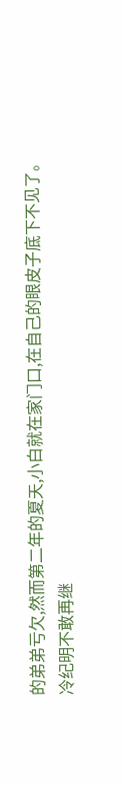的弟弟亏欠,然而第二年的夏天,小白就在家门口,在自己的眼皮子底下不见了。
冷纪明不敢再继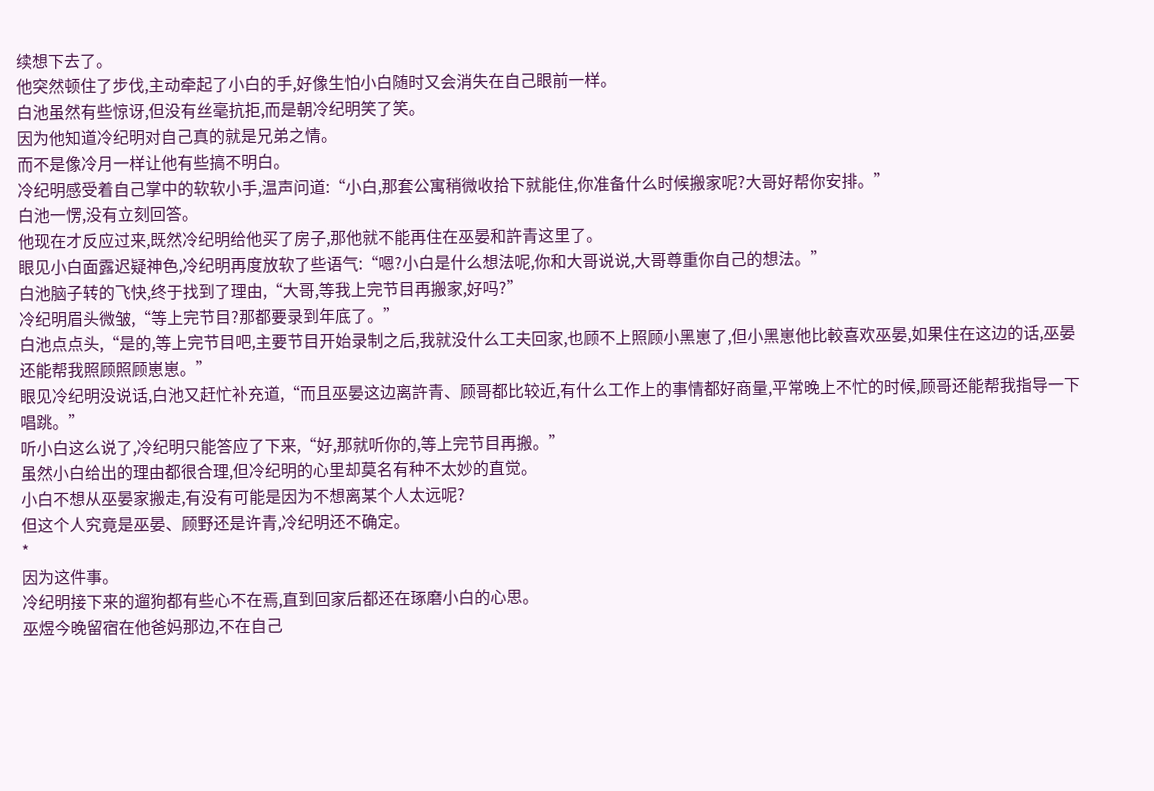续想下去了。
他突然顿住了步伐,主动牵起了小白的手,好像生怕小白随时又会消失在自己眼前一样。
白池虽然有些惊讶,但没有丝毫抗拒,而是朝冷纪明笑了笑。
因为他知道冷纪明对自己真的就是兄弟之情。
而不是像冷月一样让他有些搞不明白。
冷纪明感受着自己掌中的软软小手,温声问道:“小白,那套公寓稍微收拾下就能住,你准备什么时候搬家呢?大哥好帮你安排。”
白池一愣,没有立刻回答。
他现在才反应过来,既然冷纪明给他买了房子,那他就不能再住在巫晏和許青这里了。
眼见小白面露迟疑神色,冷纪明再度放软了些语气:“嗯?小白是什么想法呢,你和大哥说说,大哥尊重你自己的想法。”
白池脑子转的飞快,终于找到了理由,“大哥,等我上完节目再搬家,好吗?”
冷纪明眉头微皱,“等上完节目?那都要录到年底了。”
白池点点头,“是的,等上完节目吧,主要节目开始录制之后,我就没什么工夫回家,也顾不上照顾小黑崽了,但小黑崽他比較喜欢巫晏,如果住在这边的话,巫晏还能帮我照顾照顾崽崽。”
眼见冷纪明没说话,白池又赶忙补充道,“而且巫晏这边离許青、顾哥都比较近,有什么工作上的事情都好商量,平常晚上不忙的时候,顾哥还能帮我指导一下唱跳。”
听小白这么说了,冷纪明只能答应了下来,“好,那就听你的,等上完节目再搬。”
虽然小白给出的理由都很合理,但冷纪明的心里却莫名有种不太妙的直觉。
小白不想从巫晏家搬走,有没有可能是因为不想离某个人太远呢?
但这个人究竟是巫晏、顾野还是许青,冷纪明还不确定。
*
因为这件事。
冷纪明接下来的遛狗都有些心不在焉,直到回家后都还在琢磨小白的心思。
巫煜今晚留宿在他爸妈那边,不在自己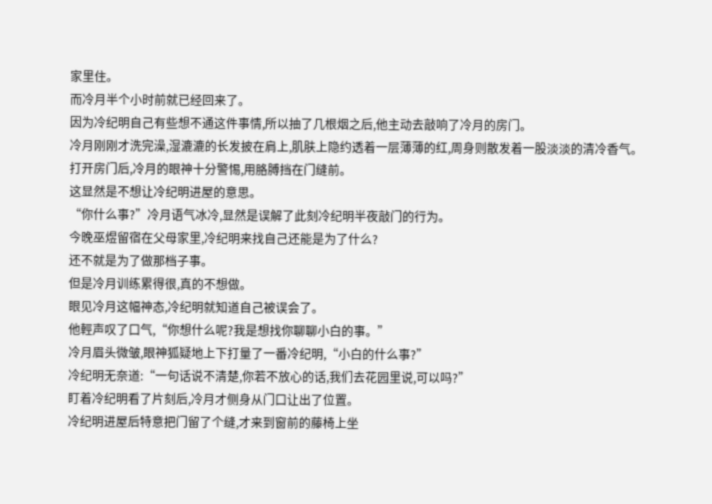家里住。
而冷月半个小时前就已经回来了。
因为冷纪明自己有些想不通这件事情,所以抽了几根烟之后,他主动去敲响了冷月的房门。
冷月刚刚才洗完澡,湿漉漉的长发披在肩上,肌肤上隐约透着一层薄薄的红,周身则散发着一股淡淡的清冷香气。
打开房门后,冷月的眼神十分警惕,用胳膊挡在门缝前。
这显然是不想让冷纪明进屋的意思。
“你什么事?”冷月语气冰冷,显然是误解了此刻冷纪明半夜敲门的行为。
今晚巫煜留宿在父母家里,冷纪明来找自己还能是为了什么?
还不就是为了做那档子事。
但是冷月训练累得很,真的不想做。
眼见冷月这幅神态,冷纪明就知道自己被误会了。
他輕声叹了口气,“你想什么呢?我是想找你聊聊小白的事。”
冷月眉头微皱,眼神狐疑地上下打量了一番冷纪明,“小白的什么事?”
冷纪明无奈道:“一句话说不清楚,你若不放心的话,我们去花园里说,可以吗?”
盯着冷纪明看了片刻后,冷月才侧身从门口让出了位置。
冷纪明进屋后特意把门留了个缝,才来到窗前的藤椅上坐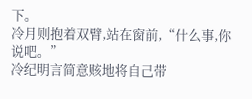下。
冷月则抱着双臂,站在窗前,“什么事,你说吧。”
冷纪明言简意赅地将自己带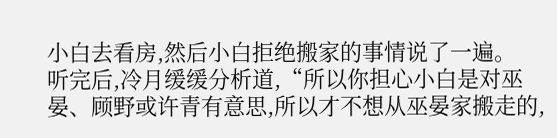小白去看房,然后小白拒绝搬家的事情说了一遍。
听完后,冷月缓缓分析道,“所以你担心小白是对巫晏、顾野或许青有意思,所以才不想从巫晏家搬走的,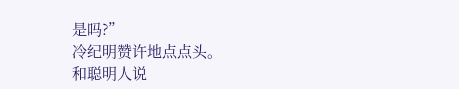是吗?”
冷纪明赞许地点点头。
和聪明人说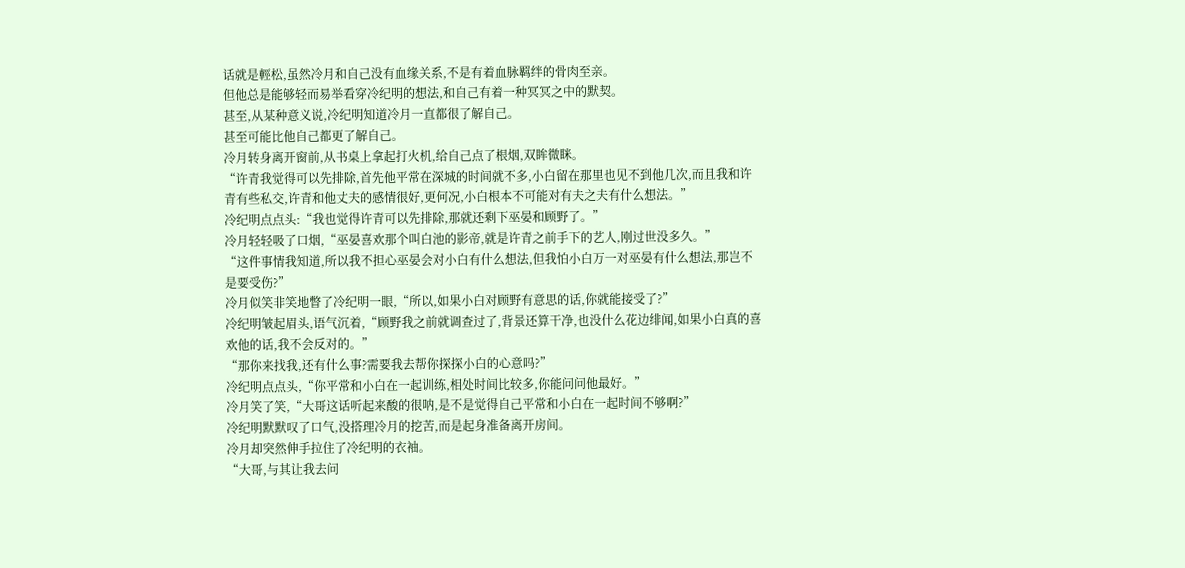话就是輕松,虽然冷月和自己没有血缘关系,不是有着血脉羁绊的骨肉至亲。
但他总是能够轻而易举看穿冷纪明的想法,和自己有着一种冥冥之中的默契。
甚至,从某种意义说,冷纪明知道冷月一直都很了解自己。
甚至可能比他自己都更了解自己。
冷月转身离开窗前,从书桌上拿起打火机,给自己点了根烟,双眸微眯。
“许青我觉得可以先排除,首先他平常在深城的时间就不多,小白留在那里也见不到他几次,而且我和许青有些私交,许青和他丈夫的感情很好,更何况,小白根本不可能对有夫之夫有什么想法。”
冷纪明点点头:“我也觉得许青可以先排除,那就还剩下巫晏和顾野了。”
冷月轻轻吸了口烟,“巫晏喜欢那个叫白池的影帝,就是许青之前手下的艺人,刚过世没多久。”
“这件事情我知道,所以我不担心巫晏会对小白有什么想法,但我怕小白万一对巫晏有什么想法,那岂不是要受伤?”
冷月似笑非笑地瞥了冷纪明一眼,“所以,如果小白对顾野有意思的话,你就能接受了?”
冷纪明皱起眉头,语气沉着,“顾野我之前就调查过了,背景还算干净,也没什么花边绯闻,如果小白真的喜欢他的话,我不会反对的。”
“那你来找我,还有什么事?需要我去帮你探探小白的心意吗?”
冷纪明点点头,“你平常和小白在一起训练,相处时间比较多,你能问问他最好。”
冷月笑了笑,“大哥这话听起来酸的很呐,是不是觉得自己平常和小白在一起时间不够啊?”
冷纪明默默叹了口气,没搭理冷月的挖苦,而是起身准备离开房间。
冷月却突然伸手拉住了冷纪明的衣袖。
“大哥,与其让我去问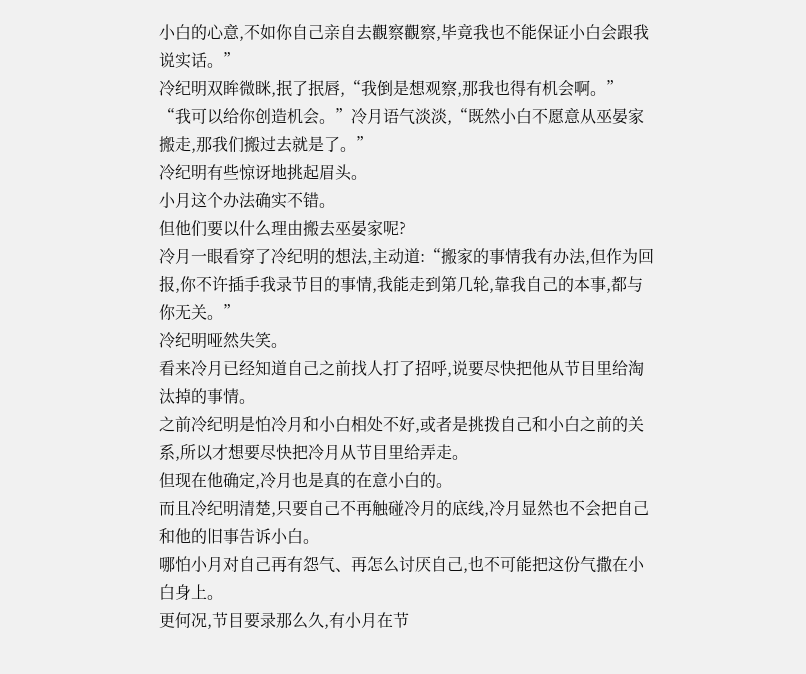小白的心意,不如你自己亲自去觀察觀察,毕竟我也不能保证小白会跟我说实话。”
冷纪明双眸微眯,抿了抿唇,“我倒是想观察,那我也得有机会啊。”
“我可以给你创造机会。”冷月语气淡淡,“既然小白不愿意从巫晏家搬走,那我们搬过去就是了。”
冷纪明有些惊讶地挑起眉头。
小月这个办法确实不错。
但他们要以什么理由搬去巫晏家呢?
冷月一眼看穿了冷纪明的想法,主动道:“搬家的事情我有办法,但作为回报,你不许插手我录节目的事情,我能走到第几轮,靠我自己的本事,都与你无关。”
冷纪明哑然失笑。
看来冷月已经知道自己之前找人打了招呼,说要尽快把他从节目里给淘汰掉的事情。
之前冷纪明是怕冷月和小白相处不好,或者是挑拨自己和小白之前的关系,所以才想要尽快把冷月从节目里给弄走。
但现在他确定,冷月也是真的在意小白的。
而且冷纪明清楚,只要自己不再触碰冷月的底线,冷月显然也不会把自己和他的旧事告诉小白。
哪怕小月对自己再有怨气、再怎么讨厌自己,也不可能把这份气撒在小白身上。
更何况,节目要录那么久,有小月在节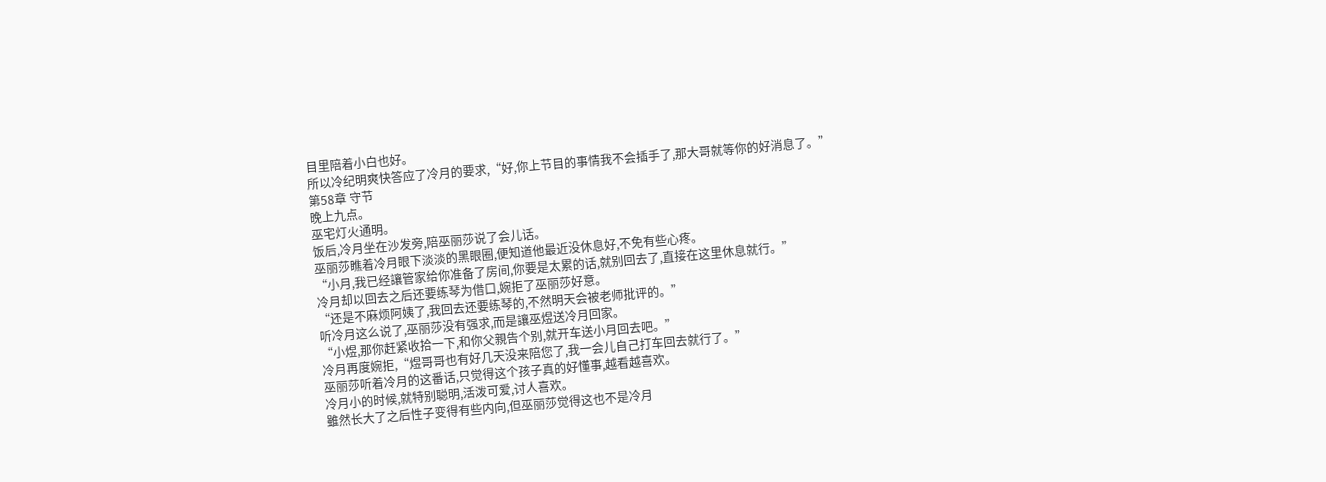目里陪着小白也好。
所以冷纪明爽快答应了冷月的要求,“好,你上节目的事情我不会插手了,那大哥就等你的好消息了。”
第58章 守节
晚上九点。
巫宅灯火通明。
饭后,冷月坐在沙发旁,陪巫丽莎说了会儿话。
巫丽莎瞧着冷月眼下淡淡的黑眼圈,便知道他最近没休息好,不免有些心疼。
“小月,我已经讓管家给你准备了房间,你要是太累的话,就别回去了,直接在这里休息就行。”
冷月却以回去之后还要练琴为借口,婉拒了巫丽莎好意。
“还是不麻烦阿姨了,我回去还要练琴的,不然明天会被老师批评的。”
听冷月这么说了,巫丽莎没有强求,而是讓巫煜送冷月回家。
“小煜,那你赶紧收拾一下,和你父親告个别,就开车送小月回去吧。”
冷月再度婉拒,“煜哥哥也有好几天没来陪您了,我一会儿自己打车回去就行了。”
巫丽莎听着冷月的这番话,只觉得这个孩子真的好懂事,越看越喜欢。
冷月小的时候,就特别聪明,活泼可爱,讨人喜欢。
雖然长大了之后性子变得有些内向,但巫丽莎觉得这也不是冷月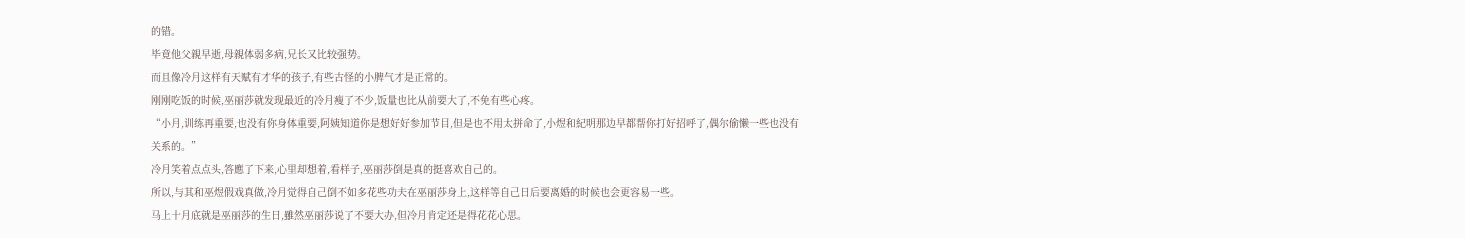的错。
毕竟他父親早逝,母親体弱多病,兄长又比较强势。
而且像冷月这样有天赋有才华的孩子,有些古怪的小脾气才是正常的。
刚刚吃饭的时候,巫丽莎就发现最近的冷月瘦了不少,饭量也比从前要大了,不免有些心疼。
“小月,训练再重要,也没有你身体重要,阿姨知道你是想好好参加节目,但是也不用太拼命了,小煜和紀明那边早都帮你打好招呼了,偶尔偷懒一些也没有关系的。”
冷月笑着点点头,答應了下来,心里却想着,看样子,巫丽莎倒是真的挺喜欢自己的。
所以,与其和巫煜假戏真做,冷月觉得自己倒不如多花些功夫在巫丽莎身上,这样等自己日后要离婚的时候也会更容易一些。
马上十月底就是巫丽莎的生日,雖然巫丽莎说了不要大办,但冷月肯定还是得花花心思。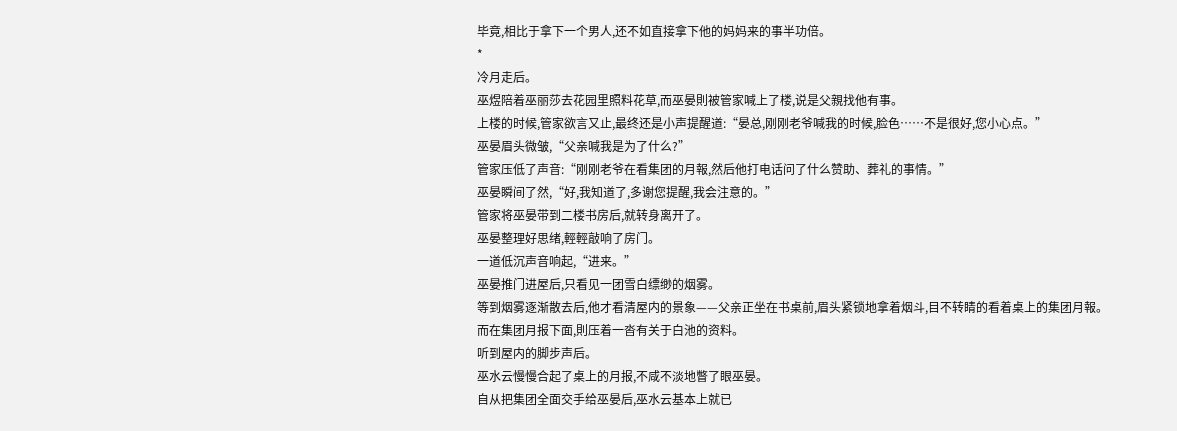毕竟,相比于拿下一个男人,还不如直接拿下他的妈妈来的事半功倍。
*
冷月走后。
巫煜陪着巫丽莎去花园里照料花草,而巫晏則被管家喊上了楼,说是父親找他有事。
上楼的时候,管家欲言又止,最终还是小声提醒道:“晏总,刚刚老爷喊我的时候,脸色……不是很好,您小心点。”
巫晏眉头微皱,“父亲喊我是为了什么?”
管家压低了声音:“刚刚老爷在看集团的月報,然后他打电话问了什么赞助、葬礼的事情。”
巫晏瞬间了然,“好,我知道了,多谢您提醒,我会注意的。”
管家将巫晏带到二楼书房后,就转身离开了。
巫晏整理好思绪,輕輕敲响了房门。
一道低沉声音响起,“进来。”
巫晏推门进屋后,只看见一团雪白缥缈的烟雾。
等到烟雾逐渐散去后,他才看清屋内的景象——父亲正坐在书桌前,眉头紧锁地拿着烟斗,目不转睛的看着桌上的集团月報。
而在集团月报下面,則压着一沓有关于白池的资料。
听到屋内的脚步声后。
巫水云慢慢合起了桌上的月报,不咸不淡地瞥了眼巫晏。
自从把集团全面交手给巫晏后,巫水云基本上就已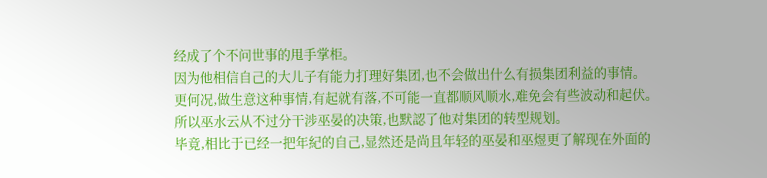经成了个不问世事的甩手掌柜。
因为他相信自己的大儿子有能力打理好集团,也不会做出什么有损集团利益的事情。
更何况,做生意这种事情,有起就有落,不可能一直都顺风顺水,难免会有些波动和起伏。
所以巫水云从不过分干涉巫晏的决策,也默認了他对集团的转型规划。
毕竟,相比于已经一把年紀的自己,显然还是尚且年轻的巫晏和巫煜更了解现在外面的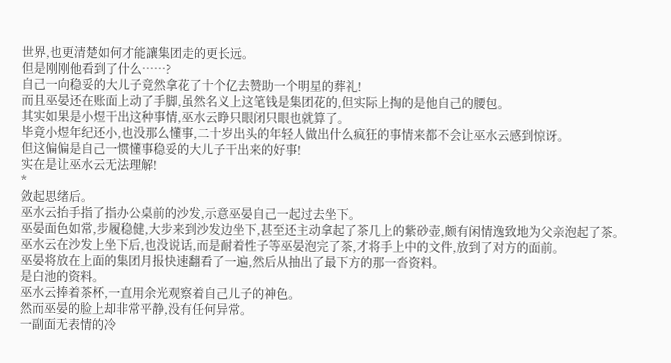世界,也更清楚如何才能讓集团走的更长远。
但是刚刚他看到了什么……?
自己一向稳妥的大儿子竟然拿花了十个亿去赞助一个明星的葬礼!
而且巫晏还在账面上动了手脚,虽然名义上这笔钱是集团花的,但实际上掏的是他自己的腰包。
其实如果是小煜干出这种事情,巫水云睁只眼闭只眼也就算了。
毕竟小煜年纪还小,也没那么懂事,二十岁出头的年轻人做出什么疯狂的事情来都不会让巫水云感到惊讶。
但这偏偏是自己一惯懂事稳妥的大儿子干出来的好事!
实在是让巫水云无法理解!
*
敛起思绪后。
巫水云抬手指了指办公桌前的沙发,示意巫晏自己一起过去坐下。
巫晏面色如常,步履稳健,大步来到沙发边坐下,甚至还主动拿起了茶几上的紫砂壶,颇有闲情逸致地为父亲泡起了茶。
巫水云在沙发上坐下后,也没说话,而是耐着性子等巫晏泡完了茶,才将手上中的文件,放到了对方的面前。
巫晏将放在上面的集团月报快速翻看了一遍,然后从抽出了最下方的那一沓资料。
是白池的资料。
巫水云捧着茶杯,一直用余光观察着自己儿子的神色。
然而巫晏的脸上却非常平静,没有任何异常。
一副面无表情的冷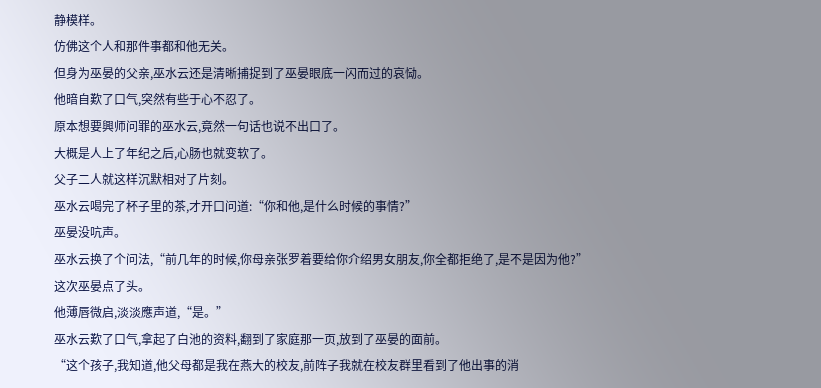静模样。
仿佛这个人和那件事都和他无关。
但身为巫晏的父亲,巫水云还是清晰捕捉到了巫晏眼底一闪而过的哀恸。
他暗自歎了口气,突然有些于心不忍了。
原本想要興师问罪的巫水云,竟然一句话也说不出口了。
大概是人上了年纪之后,心肠也就变软了。
父子二人就这样沉默相对了片刻。
巫水云喝完了杯子里的茶,才开口问道:“你和他,是什么时候的事情?”
巫晏没吭声。
巫水云换了个问法,“前几年的时候,你母亲张罗着要给你介绍男女朋友,你全都拒绝了,是不是因为他?”
这次巫晏点了头。
他薄唇微启,淡淡應声道,“是。”
巫水云歎了口气,拿起了白池的资料,翻到了家庭那一页,放到了巫晏的面前。
“这个孩子,我知道,他父母都是我在燕大的校友,前阵子我就在校友群里看到了他出事的消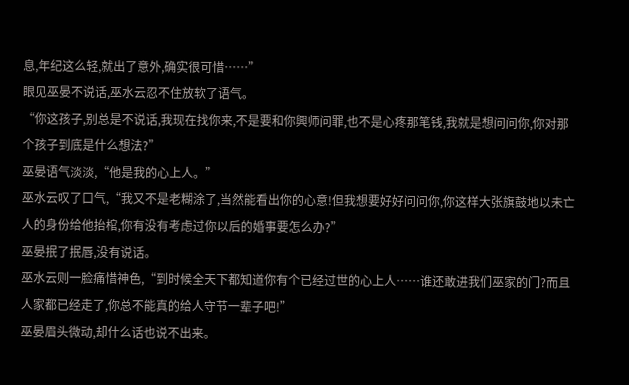息,年纪这么轻,就出了意外,确实很可惜……”
眼见巫晏不说话,巫水云忍不住放软了语气。
“你这孩子,别总是不说话,我现在找你来,不是要和你興师问罪,也不是心疼那笔钱,我就是想问问你,你对那个孩子到底是什么想法?”
巫晏语气淡淡,“他是我的心上人。”
巫水云叹了口气,“我又不是老糊涂了,当然能看出你的心意!但我想要好好问问你,你这样大张旗鼓地以未亡人的身份给他抬棺,你有没有考虑过你以后的婚事要怎么办?”
巫晏抿了抿唇,没有说话。
巫水云则一脸痛惜神色,“到时候全天下都知道你有个已经过世的心上人……谁还敢进我们巫家的门?而且人家都已经走了,你总不能真的给人守节一辈子吧!”
巫晏眉头微动,却什么话也说不出来。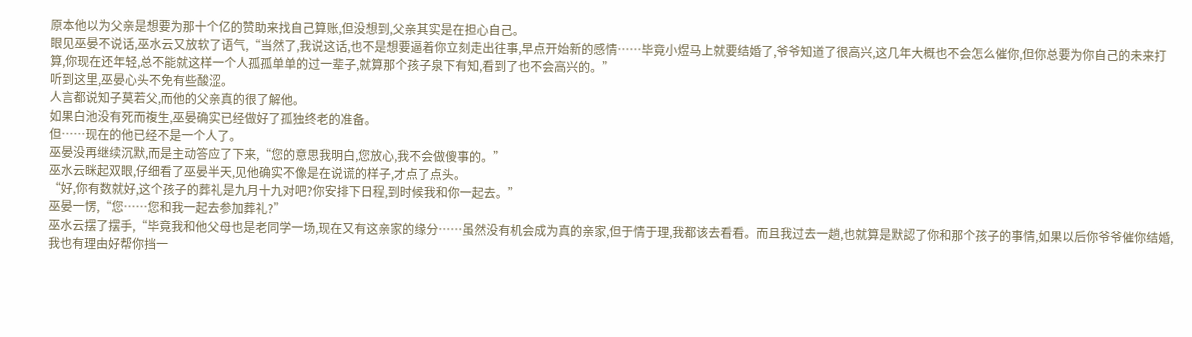原本他以为父亲是想要为那十个亿的赞助来找自己算账,但没想到,父亲其实是在担心自己。
眼见巫晏不说话,巫水云又放软了语气,“当然了,我说这话,也不是想要逼着你立刻走出往事,早点开始新的感情……毕竟小煜马上就要结婚了,爷爷知道了很高兴,这几年大概也不会怎么催你,但你总要为你自己的未来打算,你现在还年轻,总不能就这样一个人孤孤单单的过一辈子,就算那个孩子泉下有知,看到了也不会高兴的。”
听到这里,巫晏心头不免有些酸涩。
人言都说知子莫若父,而他的父亲真的很了解他。
如果白池没有死而複生,巫晏确实已经做好了孤独终老的准备。
但……现在的他已经不是一个人了。
巫晏没再继续沉默,而是主动答应了下来,“您的意思我明白,您放心,我不会做傻事的。”
巫水云眯起双眼,仔细看了巫晏半天,见他确实不像是在说谎的样子,才点了点头。
“好,你有数就好,这个孩子的葬礼是九月十九对吧?你安排下日程,到时候我和你一起去。”
巫晏一愣,“您……您和我一起去参加葬礼?”
巫水云摆了摆手,“毕竟我和他父母也是老同学一场,现在又有这亲家的缘分……虽然没有机会成为真的亲家,但于情于理,我都该去看看。而且我过去一趟,也就算是默認了你和那个孩子的事情,如果以后你爷爷催你结婚,我也有理由好帮你挡一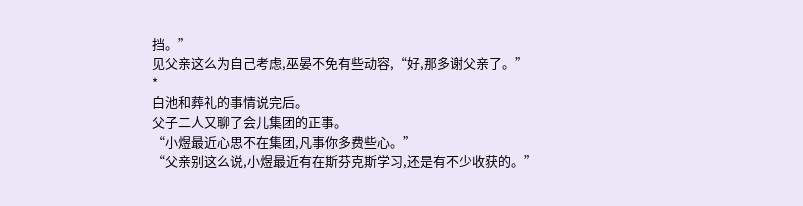挡。”
见父亲这么为自己考虑,巫晏不免有些动容,“好,那多谢父亲了。”
*
白池和葬礼的事情说完后。
父子二人又聊了会儿集团的正事。
“小煜最近心思不在集团,凡事你多费些心。”
“父亲别这么说,小煜最近有在斯芬克斯学习,还是有不少收获的。”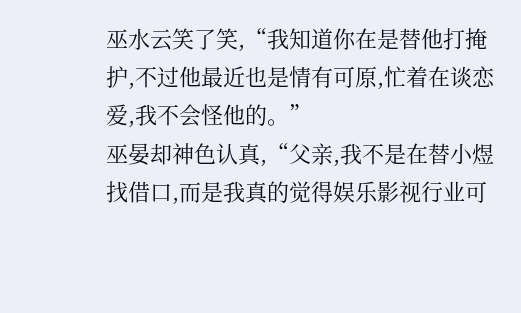巫水云笑了笑,“我知道你在是替他打掩护,不过他最近也是情有可原,忙着在谈恋爱,我不会怪他的。”
巫晏却神色认真,“父亲,我不是在替小煜找借口,而是我真的觉得娱乐影视行业可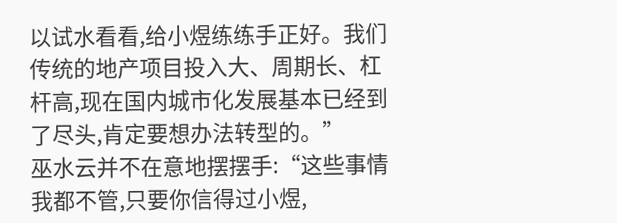以试水看看,给小煜练练手正好。我们传统的地产项目投入大、周期长、杠杆高,现在国内城市化发展基本已经到了尽头,肯定要想办法转型的。”
巫水云并不在意地摆摆手:“这些事情我都不管,只要你信得过小煜,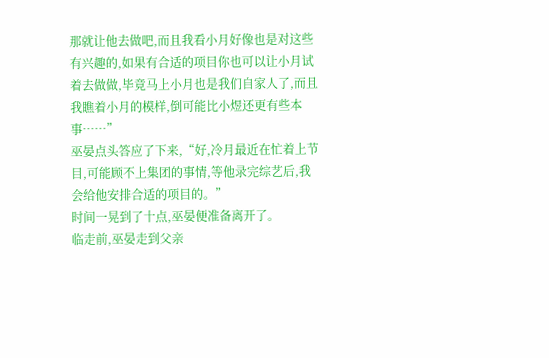那就让他去做吧,而且我看小月好像也是对这些有兴趣的,如果有合适的项目你也可以让小月试着去做做,毕竟马上小月也是我们自家人了,而且我瞧着小月的模样,倒可能比小煜还更有些本事……”
巫晏点头答应了下来,“好,冷月最近在忙着上节目,可能顾不上集团的事情,等他录完综艺后,我会给他安排合适的项目的。”
时间一晃到了十点,巫晏便准备离开了。
临走前,巫晏走到父亲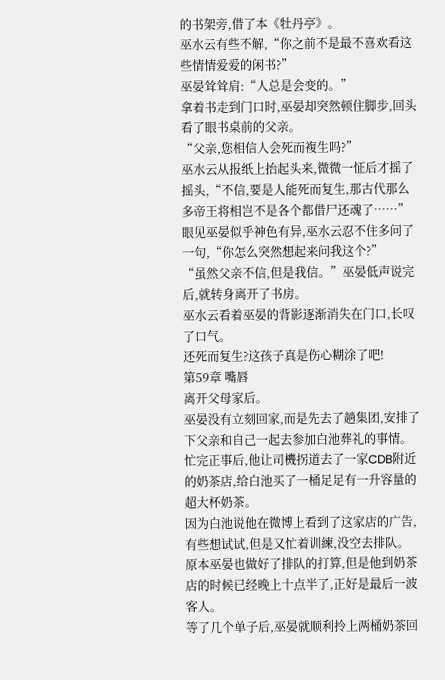的书架旁,借了本《牡丹亭》。
巫水云有些不解,“你之前不是最不喜欢看这些情情爱爱的闲书?”
巫晏耸耸肩:“人总是会变的。”
拿着书走到门口时,巫晏却突然顿住脚步,回头看了眼书桌前的父亲。
“父亲,您相信人会死而複生吗?”
巫水云从报纸上抬起头来,微微一怔后才摇了摇头,“不信,要是人能死而复生,那古代那么多帝王将相岂不是各个都借尸还魂了……”
眼见巫晏似乎神色有异,巫水云忍不住多问了一句,“你怎么突然想起来问我这个?”
“虽然父亲不信,但是我信。”巫晏低声说完后,就转身离开了书房。
巫水云看着巫晏的背影逐渐消失在门口,长叹了口气。
还死而复生?这孩子真是伤心糊涂了吧!
第59章 嘴唇
离开父母家后。
巫晏没有立刻回家,而是先去了趟集团,安排了下父亲和自己一起去参加白池葬礼的事情。
忙完正事后,他让司機拐道去了一家CDB附近的奶茶店,给白池买了一桶足足有一升容量的超大杯奶茶。
因为白池说他在微博上看到了这家店的广告,有些想试试,但是又忙着训練,没空去排队。
原本巫晏也做好了排队的打算,但是他到奶茶店的时候已经晚上十点半了,正好是最后一波客人。
等了几个单子后,巫晏就顺利拎上两桶奶茶回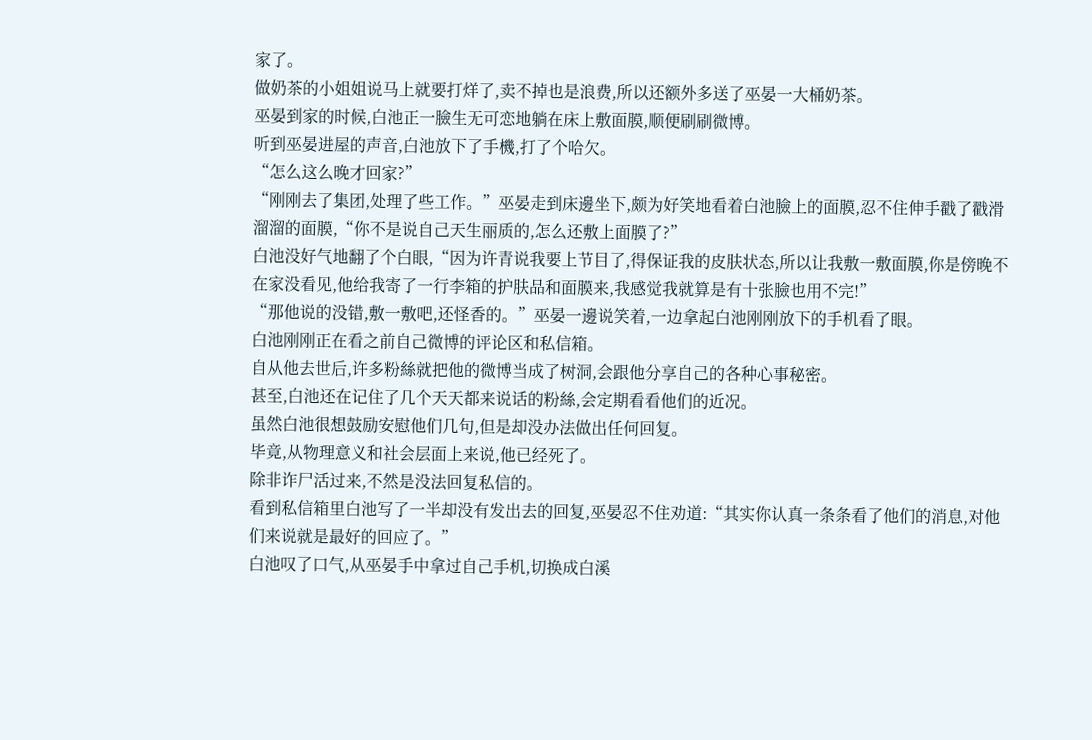家了。
做奶茶的小姐姐说马上就要打烊了,卖不掉也是浪费,所以还额外多送了巫晏一大桶奶茶。
巫晏到家的时候,白池正一臉生无可恋地躺在床上敷面膜,顺便刷刷微博。
听到巫晏进屋的声音,白池放下了手機,打了个哈欠。
“怎么这么晚才回家?”
“刚刚去了集团,处理了些工作。”巫晏走到床邊坐下,颇为好笑地看着白池臉上的面膜,忍不住伸手戳了戳滑溜溜的面膜,“你不是说自己天生丽质的,怎么还敷上面膜了?”
白池没好气地翻了个白眼,“因为许青说我要上节目了,得保证我的皮肤状态,所以让我敷一敷面膜,你是傍晚不在家没看见,他给我寄了一行李箱的护肤品和面膜来,我感觉我就算是有十张臉也用不完!”
“那他说的没错,敷一敷吧,还怪香的。”巫晏一邊说笑着,一边拿起白池刚刚放下的手机看了眼。
白池刚刚正在看之前自己微博的评论区和私信箱。
自从他去世后,许多粉絲就把他的微博当成了树洞,会跟他分享自己的各种心事秘密。
甚至,白池还在记住了几个天天都来说话的粉絲,会定期看看他们的近况。
虽然白池很想鼓励安慰他们几句,但是却没办法做出任何回复。
毕竟,从物理意义和社会层面上来说,他已经死了。
除非诈尸活过来,不然是没法回复私信的。
看到私信箱里白池写了一半却没有发出去的回复,巫晏忍不住劝道:“其实你认真一条条看了他们的消息,对他们来说就是最好的回应了。”
白池叹了口气,从巫晏手中拿过自己手机,切换成白溪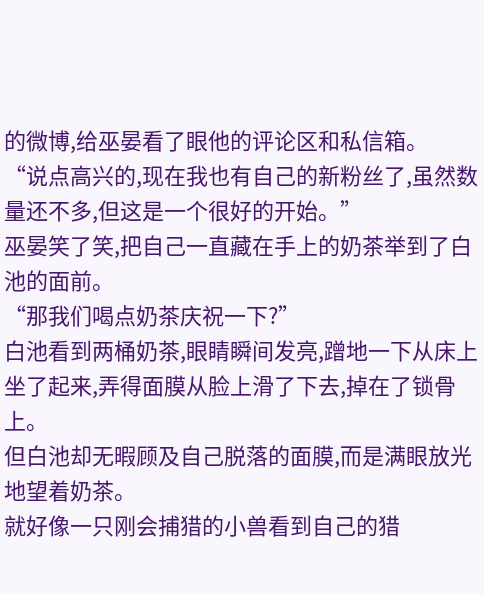的微博,给巫晏看了眼他的评论区和私信箱。
“说点高兴的,现在我也有自己的新粉丝了,虽然数量还不多,但这是一个很好的开始。”
巫晏笑了笑,把自己一直藏在手上的奶茶举到了白池的面前。
“那我们喝点奶茶庆祝一下?”
白池看到两桶奶茶,眼睛瞬间发亮,蹭地一下从床上坐了起来,弄得面膜从脸上滑了下去,掉在了锁骨上。
但白池却无暇顾及自己脱落的面膜,而是满眼放光地望着奶茶。
就好像一只刚会捕猎的小兽看到自己的猎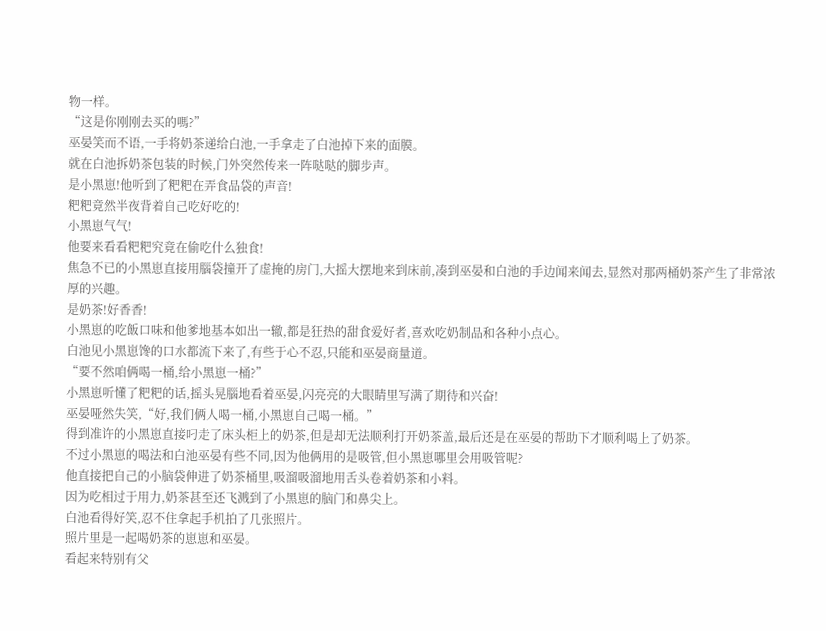物一样。
“这是你刚刚去买的嗎?”
巫晏笑而不语,一手将奶茶递给白池,一手拿走了白池掉下来的面膜。
就在白池拆奶茶包装的时候,门外突然传来一阵哒哒的脚步声。
是小黑崽!他听到了粑粑在弄食品袋的声音!
粑粑竟然半夜背着自己吃好吃的!
小黑崽气气!
他要来看看粑粑究竟在偷吃什么独食!
焦急不已的小黑崽直接用腦袋撞开了虚掩的房门,大摇大摆地来到床前,凑到巫晏和白池的手边闻来闻去,显然对那两桶奶茶产生了非常浓厚的兴趣。
是奶茶!好香香!
小黑崽的吃飯口味和他爹地基本如出一辙,都是狂热的甜食爱好者,喜欢吃奶制品和各种小点心。
白池见小黑崽馋的口水都流下来了,有些于心不忍,只能和巫晏商量道。
“要不然咱俩喝一桶,给小黑崽一桶?”
小黑崽听懂了粑粑的话,摇头晃腦地看着巫晏,闪亮亮的大眼睛里写满了期待和兴奋!
巫晏哑然失笑,“好,我们俩人喝一桶,小黑崽自己喝一桶。”
得到准许的小黑崽直接叼走了床头柜上的奶茶,但是却无法顺利打开奶茶盖,最后还是在巫晏的帮助下才顺利喝上了奶茶。
不过小黑崽的喝法和白池巫晏有些不同,因为他俩用的是吸管,但小黑崽哪里会用吸管呢?
他直接把自己的小脑袋伸进了奶茶桶里,吸溜吸溜地用舌头卷着奶茶和小料。
因为吃相过于用力,奶茶甚至还飞溅到了小黑崽的脑门和鼻尖上。
白池看得好笑,忍不住拿起手机拍了几张照片。
照片里是一起喝奶茶的崽崽和巫晏。
看起来特别有父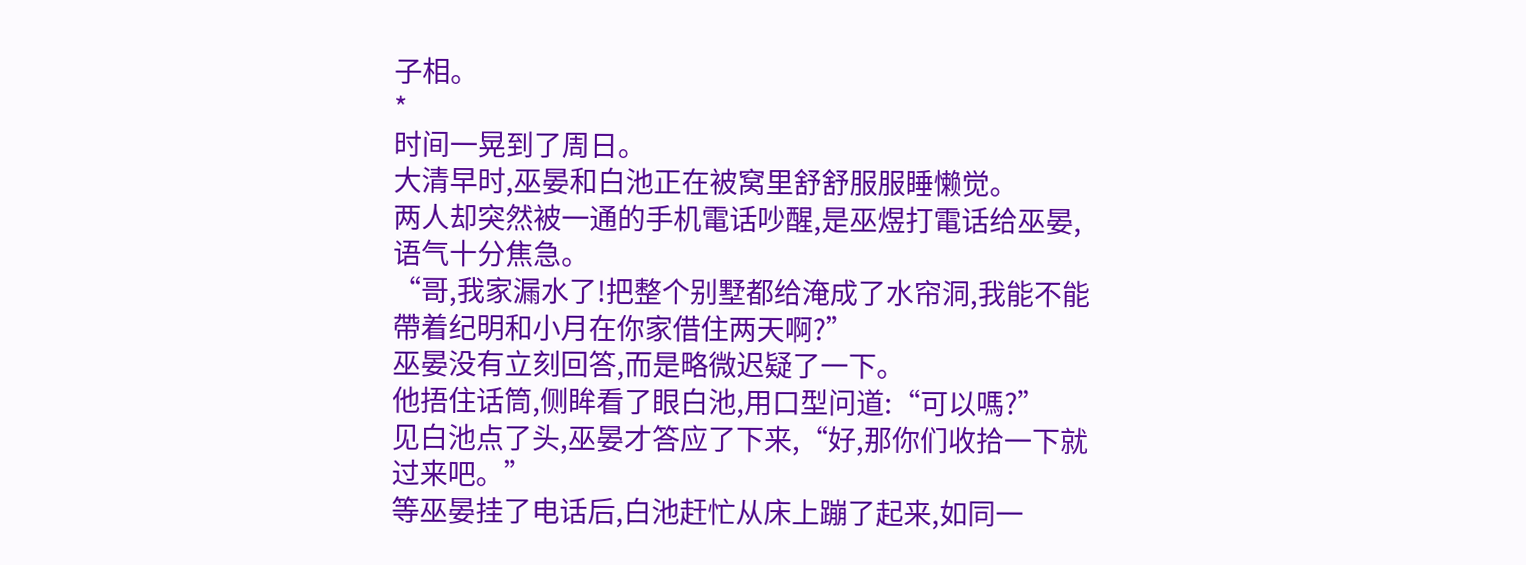子相。
*
时间一晃到了周日。
大清早时,巫晏和白池正在被窝里舒舒服服睡懒觉。
两人却突然被一通的手机電话吵醒,是巫煜打電话给巫晏,语气十分焦急。
“哥,我家漏水了!把整个别墅都给淹成了水帘洞,我能不能帶着纪明和小月在你家借住两天啊?”
巫晏没有立刻回答,而是略微迟疑了一下。
他捂住话筒,侧眸看了眼白池,用口型问道:“可以嗎?”
见白池点了头,巫晏才答应了下来,“好,那你们收拾一下就过来吧。”
等巫晏挂了电话后,白池赶忙从床上蹦了起来,如同一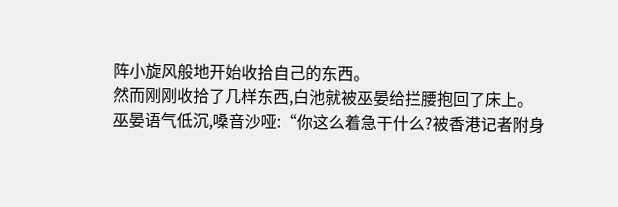阵小旋风般地开始收拾自己的东西。
然而刚刚收拾了几样东西,白池就被巫晏给拦腰抱回了床上。
巫晏语气低沉,嗓音沙哑:“你这么着急干什么?被香港记者附身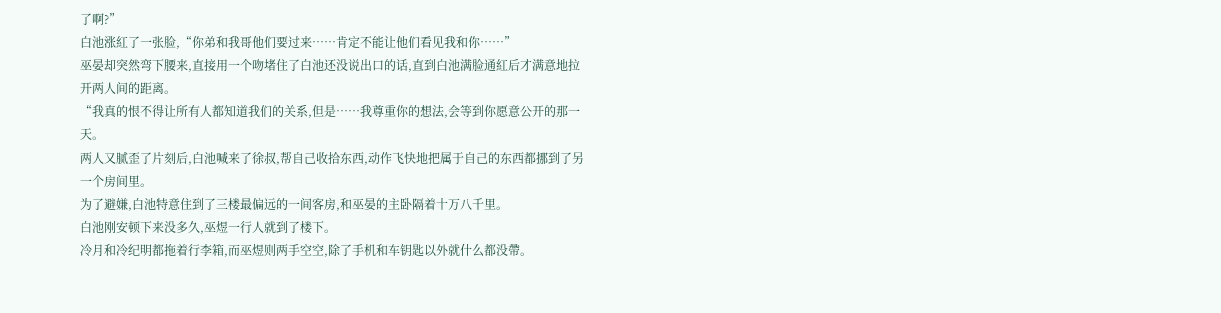了啊?”
白池涨紅了一张脸,“你弟和我哥他们要过来……肯定不能让他们看见我和你……”
巫晏却突然弯下腰来,直接用一个吻堵住了白池还没说出口的话,直到白池满脸通紅后才满意地拉开两人间的距离。
“我真的恨不得让所有人都知道我们的关系,但是……我尊重你的想法,会等到你愿意公开的那一天。
两人又腻歪了片刻后,白池喊来了徐叔,帮自己收拾东西,动作飞快地把属于自己的东西都挪到了另一个房间里。
为了避嫌,白池特意住到了三楼最偏远的一间客房,和巫晏的主卧隔着十万八千里。
白池刚安顿下来没多久,巫煜一行人就到了楼下。
冷月和冷纪明都拖着行李箱,而巫煜则两手空空,除了手机和车钥匙以外就什么都没帶。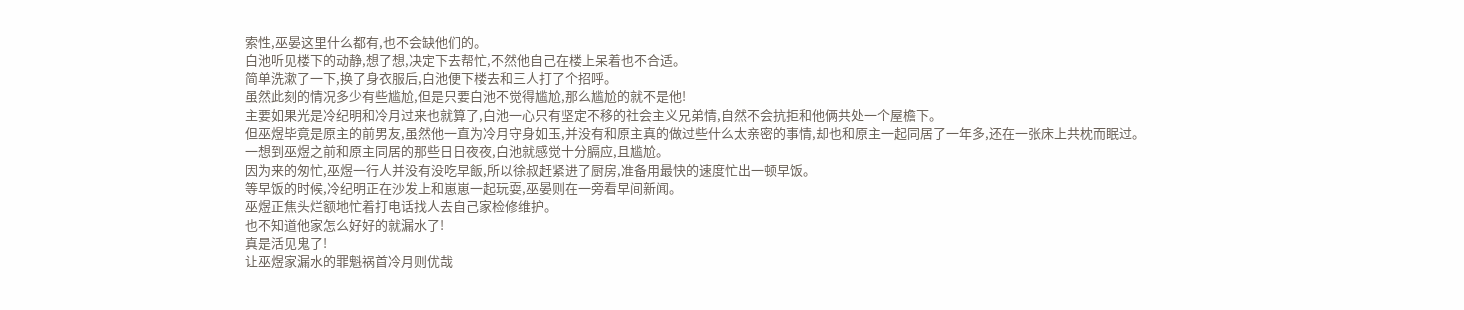索性,巫晏这里什么都有,也不会缺他们的。
白池听见楼下的动静,想了想,决定下去帮忙,不然他自己在楼上呆着也不合适。
简单洗漱了一下,换了身衣服后,白池便下楼去和三人打了个招呼。
虽然此刻的情况多少有些尴尬,但是只要白池不觉得尴尬,那么尴尬的就不是他!
主要如果光是冷纪明和冷月过来也就算了,白池一心只有坚定不移的社会主义兄弟情,自然不会抗拒和他俩共处一个屋檐下。
但巫煜毕竟是原主的前男友,虽然他一直为冷月守身如玉,并没有和原主真的做过些什么太亲密的事情,却也和原主一起同居了一年多,还在一张床上共枕而眠过。
一想到巫煜之前和原主同居的那些日日夜夜,白池就感觉十分膈应,且尴尬。
因为来的匆忙,巫煜一行人并没有没吃早飯,所以徐叔赶紧进了厨房,准备用最快的速度忙出一顿早饭。
等早饭的时候,冷纪明正在沙发上和崽崽一起玩耍,巫晏则在一旁看早间新闻。
巫煜正焦头烂额地忙着打电话找人去自己家检修维护。
也不知道他家怎么好好的就漏水了!
真是活见鬼了!
让巫煜家漏水的罪魁祸首冷月则优哉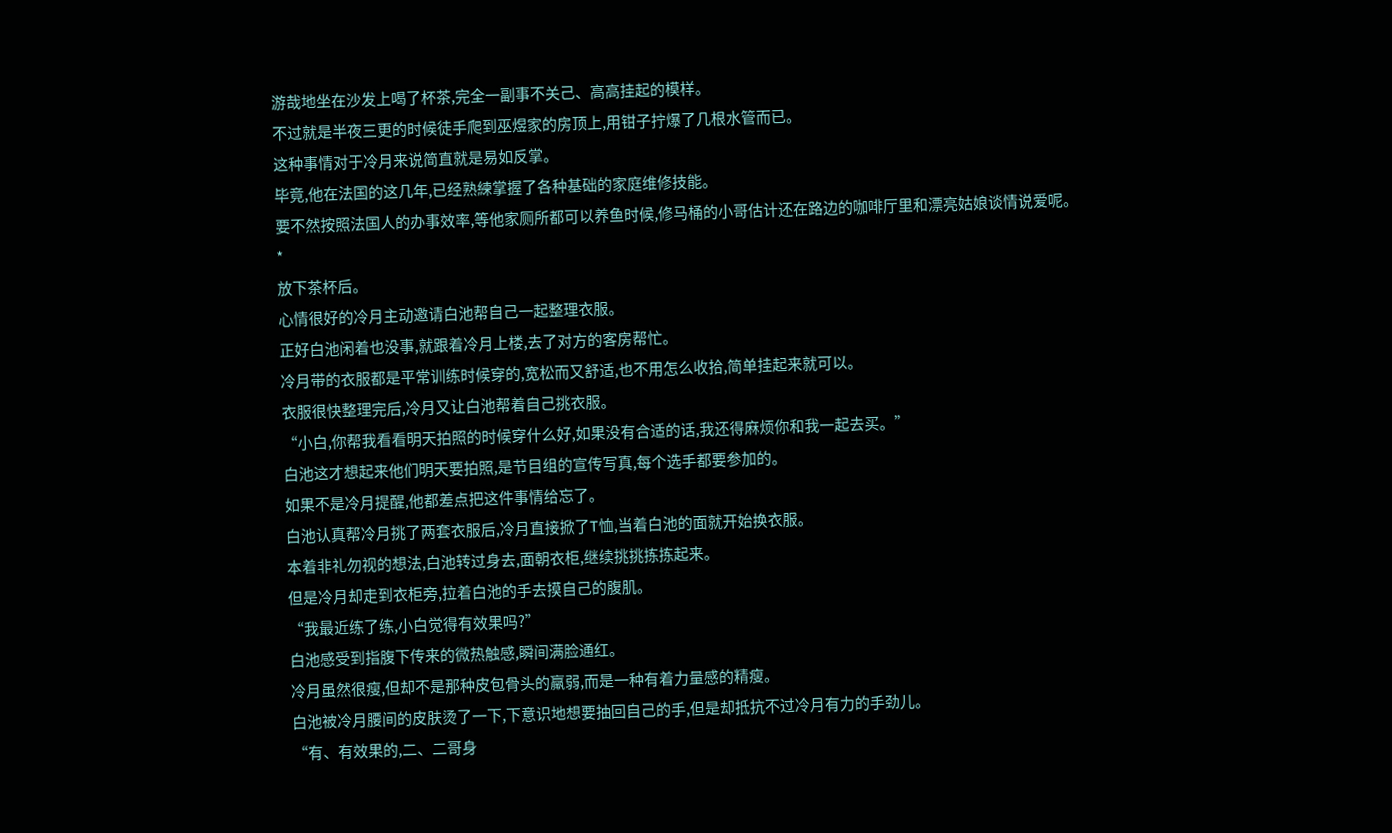游哉地坐在沙发上喝了杯茶,完全一副事不关己、高高挂起的模样。
不过就是半夜三更的时候徒手爬到巫煜家的房顶上,用钳子拧爆了几根水管而已。
这种事情对于冷月来说简直就是易如反掌。
毕竟,他在法国的这几年,已经熟練掌握了各种基础的家庭维修技能。
要不然按照法国人的办事效率,等他家厕所都可以养鱼时候,修马桶的小哥估计还在路边的咖啡厅里和漂亮姑娘谈情说爱呢。
*
放下茶杯后。
心情很好的冷月主动邀请白池帮自己一起整理衣服。
正好白池闲着也没事,就跟着冷月上楼,去了对方的客房帮忙。
冷月带的衣服都是平常训练时候穿的,宽松而又舒适,也不用怎么收拾,简单挂起来就可以。
衣服很快整理完后,冷月又让白池帮着自己挑衣服。
“小白,你帮我看看明天拍照的时候穿什么好,如果没有合适的话,我还得麻烦你和我一起去买。”
白池这才想起来他们明天要拍照,是节目组的宣传写真,每个选手都要参加的。
如果不是冷月提醒,他都差点把这件事情给忘了。
白池认真帮冷月挑了两套衣服后,冷月直接掀了T恤,当着白池的面就开始换衣服。
本着非礼勿视的想法,白池转过身去,面朝衣柜,继续挑挑拣拣起来。
但是冷月却走到衣柜旁,拉着白池的手去摸自己的腹肌。
“我最近练了练,小白觉得有效果吗?”
白池感受到指腹下传来的微热触感,瞬间满脸通红。
冷月虽然很瘦,但却不是那种皮包骨头的羸弱,而是一种有着力量感的精瘦。
白池被冷月腰间的皮肤烫了一下,下意识地想要抽回自己的手,但是却抵抗不过冷月有力的手劲儿。
“有、有效果的,二、二哥身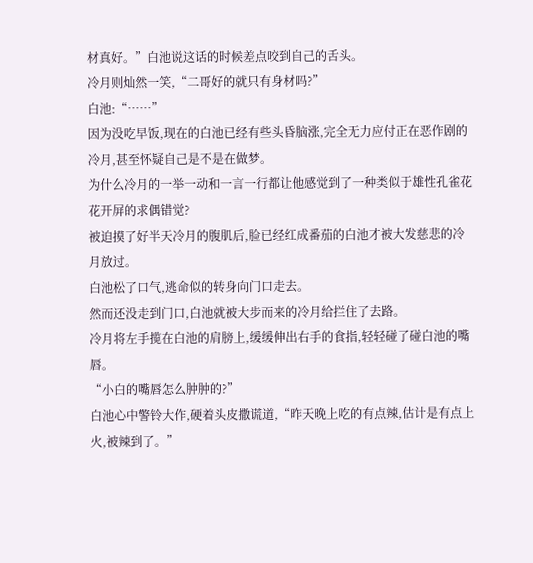材真好。”白池说这话的时候差点咬到自己的舌头。
冷月则灿然一笑,“二哥好的就只有身材吗?”
白池:“……”
因为没吃早饭,现在的白池已经有些头昏脑涨,完全无力应付正在恶作剧的冷月,甚至怀疑自己是不是在做梦。
为什么冷月的一举一动和一言一行都让他感觉到了一种类似于雄性孔雀花花开屏的求偶错觉?
被迫摸了好半天冷月的腹肌后,脸已经红成番茄的白池才被大发慈悲的冷月放过。
白池松了口气,逃命似的转身向门口走去。
然而还没走到门口,白池就被大步而来的冷月给拦住了去路。
冷月将左手揽在白池的肩膀上,缓缓伸出右手的食指,轻轻碰了碰白池的嘴唇。
“小白的嘴唇怎么肿肿的?”
白池心中警铃大作,硬着头皮撒谎道,“昨天晚上吃的有点辣,估计是有点上火,被辣到了。”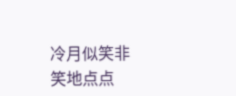冷月似笑非笑地点点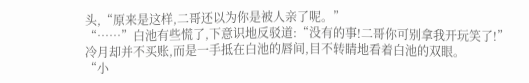头,“原来是这样,二哥还以为你是被人亲了呢。”
“……”白池有些慌了,下意识地反驳道:“没有的事!二哥你可别拿我开玩笑了!”
冷月却并不买账,而是一手抵在白池的唇间,目不转睛地看着白池的双眼。
“小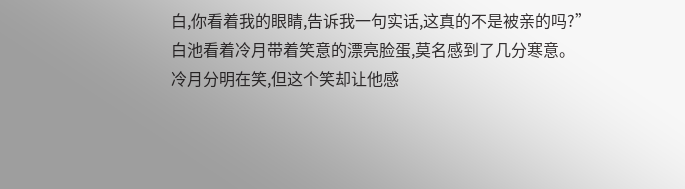白,你看着我的眼睛,告诉我一句实话,这真的不是被亲的吗?”
白池看着冷月带着笑意的漂亮脸蛋,莫名感到了几分寒意。
冷月分明在笑,但这个笑却让他感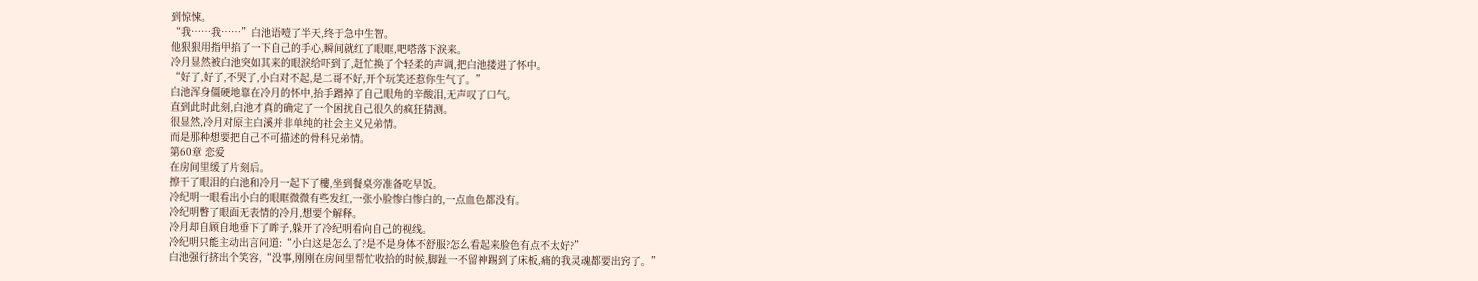到惊悚。
“我……我……”白池语噎了半天,终于急中生智。
他狠狠用指甲掐了一下自己的手心,瞬间就红了眼眶,吧嗒落下淚来。
冷月显然被白池突如其来的眼淚给吓到了,赶忙换了个轻柔的声调,把白池搂进了怀中。
“好了,好了,不哭了,小白对不起,是二哥不好,开个玩笑还惹你生气了。”
白池浑身僵硬地靠在冷月的怀中,抬手蹭掉了自己眼角的辛酸泪,无声叹了口气。
直到此时此刻,白池才真的确定了一个困扰自己很久的疯狂猜测。
很显然,冷月对原主白溪并非单纯的社会主义兄弟情。
而是那种想要把自己不可描述的骨科兄弟情。
第60章 恋爱
在房间里缓了片刻后。
擦干了眼泪的白池和冷月一起下了樓,坐到餐桌旁准备吃早饭。
冷纪明一眼看出小白的眼眶微微有些发红,一张小脸惨白惨白的,一点血色都没有。
冷纪明瞥了眼面无表情的冷月,想要个解释。
冷月却自顾自地垂下了眸子,躲开了冷纪明看向自己的视线。
冷纪明只能主动出言问道:“小白这是怎么了?是不是身体不舒服?怎么看起来脸色有点不太好?”
白池强行挤出个笑容,“没事,刚刚在房间里帮忙收拾的时候,脚趾一不留神踢到了床板,痛的我灵魂都要出窍了。”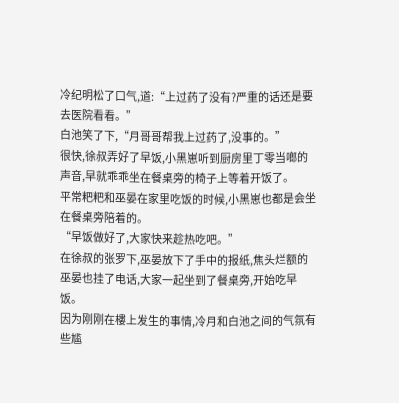冷纪明松了口气,道:“上过药了没有?严重的话还是要去医院看看。”
白池笑了下,“月哥哥帮我上过药了,没事的。”
很快,徐叔弄好了早饭,小黑崽听到厨房里丁零当啷的声音,早就乖乖坐在餐桌旁的椅子上等着开饭了。
平常粑粑和巫晏在家里吃饭的时候,小黑崽也都是会坐在餐桌旁陪着的。
“早饭做好了,大家快来趁热吃吧。”
在徐叔的张罗下,巫晏放下了手中的报纸,焦头烂额的巫晏也挂了电话,大家一起坐到了餐桌旁,开始吃早饭。
因为刚刚在樓上发生的事情,冷月和白池之间的气氛有些尴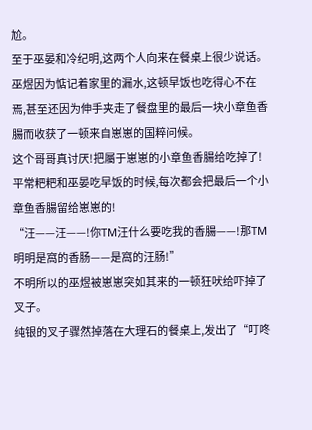尬。
至于巫晏和冷纪明,这两个人向来在餐桌上很少说话。
巫煜因为惦记着家里的漏水,这顿早饭也吃得心不在焉,甚至还因为伸手夹走了餐盘里的最后一块小章鱼香腸而收获了一顿来自崽崽的国粹问候。
这个哥哥真讨厌!把屬于崽崽的小章鱼香腸给吃掉了!
平常粑粑和巫晏吃早饭的时候,每次都会把最后一个小章鱼香腸留给崽崽的!
“汪——汪——!你TM汪什么要吃我的香腸——!那TM明明是窩的香肠——是窩的汪肠!”
不明所以的巫煜被崽崽突如其来的一顿狂吠给吓掉了叉子。
纯银的叉子骤然掉落在大理石的餐桌上,发出了“叮咚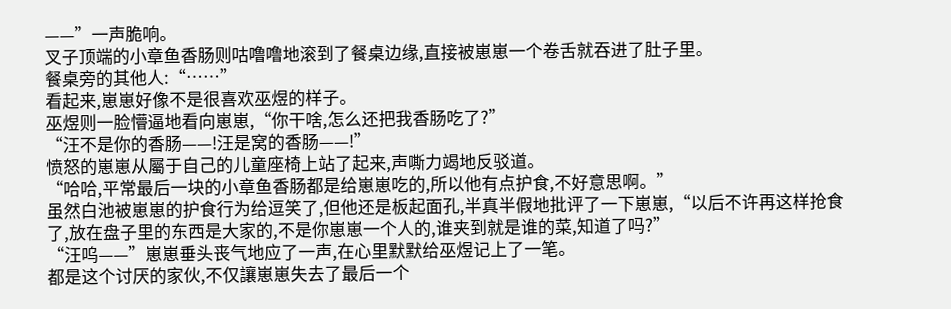——”一声脆响。
叉子顶端的小章鱼香肠则咕噜噜地滚到了餐桌边缘,直接被崽崽一个卷舌就吞进了肚子里。
餐桌旁的其他人:“……”
看起来,崽崽好像不是很喜欢巫煜的样子。
巫煜则一脸懵逼地看向崽崽,“你干啥,怎么还把我香肠吃了?”
“汪不是你的香肠——!汪是窝的香肠——!”
愤怒的崽崽从屬于自己的儿童座椅上站了起来,声嘶力竭地反驳道。
“哈哈,平常最后一块的小章鱼香肠都是给崽崽吃的,所以他有点护食,不好意思啊。”
虽然白池被崽崽的护食行为给逗笑了,但他还是板起面孔,半真半假地批评了一下崽崽,“以后不许再这样抢食了,放在盘子里的东西是大家的,不是你崽崽一个人的,谁夹到就是谁的菜,知道了吗?”
“汪呜——”崽崽垂头丧气地应了一声,在心里默默给巫煜记上了一笔。
都是这个讨厌的家伙,不仅讓崽崽失去了最后一个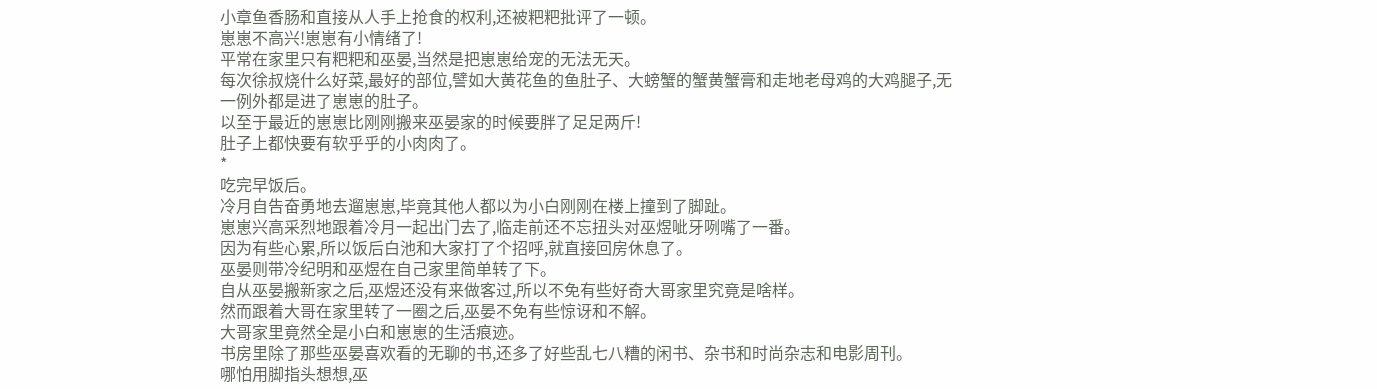小章鱼香肠和直接从人手上抢食的权利,还被粑粑批评了一顿。
崽崽不高兴!崽崽有小情绪了!
平常在家里只有粑粑和巫晏,当然是把崽崽给宠的无法无天。
每次徐叔烧什么好菜,最好的部位,譬如大黄花鱼的鱼肚子、大螃蟹的蟹黄蟹膏和走地老母鸡的大鸡腿子,无一例外都是进了崽崽的肚子。
以至于最近的崽崽比刚刚搬来巫晏家的时候要胖了足足两斤!
肚子上都快要有软乎乎的小肉肉了。
*
吃完早饭后。
冷月自告奋勇地去遛崽崽,毕竟其他人都以为小白刚刚在楼上撞到了脚趾。
崽崽兴高采烈地跟着冷月一起出门去了,临走前还不忘扭头对巫煜呲牙咧嘴了一番。
因为有些心累,所以饭后白池和大家打了个招呼,就直接回房休息了。
巫晏则带冷纪明和巫煜在自己家里简单转了下。
自从巫晏搬新家之后,巫煜还没有来做客过,所以不免有些好奇大哥家里究竟是啥样。
然而跟着大哥在家里转了一圈之后,巫晏不免有些惊讶和不解。
大哥家里竟然全是小白和崽崽的生活痕迹。
书房里除了那些巫晏喜欢看的无聊的书,还多了好些乱七八糟的闲书、杂书和时尚杂志和电影周刊。
哪怕用脚指头想想,巫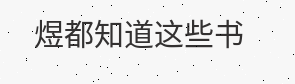煜都知道这些书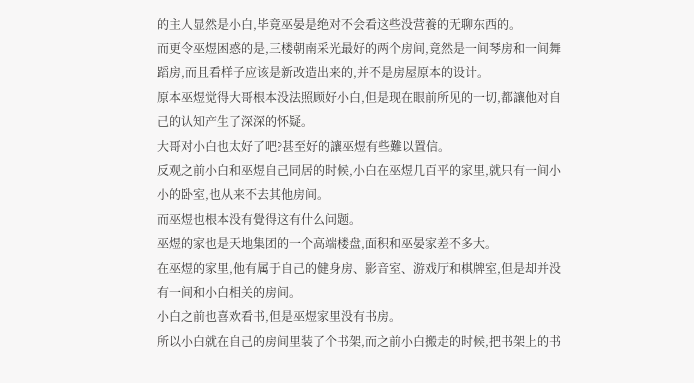的主人显然是小白,毕竟巫晏是绝对不会看这些没营養的无聊东西的。
而更令巫煜困惑的是,三楼朝南采光最好的两个房间,竟然是一间琴房和一间舞蹈房,而且看样子应该是新改造出来的,并不是房屋原本的设计。
原本巫煜觉得大哥根本没法照顾好小白,但是现在眼前所见的一切,都讓他对自己的认知产生了深深的怀疑。
大哥对小白也太好了吧?甚至好的讓巫煜有些難以置信。
反观之前小白和巫煜自己同居的时候,小白在巫煜几百平的家里,就只有一间小小的卧室,也从来不去其他房间。
而巫煜也根本没有覺得这有什么问题。
巫煜的家也是天地集团的一个高端楼盘,面积和巫晏家差不多大。
在巫煜的家里,他有属于自己的健身房、影音室、游戏厅和棋牌室,但是却并没有一间和小白相关的房间。
小白之前也喜欢看书,但是巫煜家里没有书房。
所以小白就在自己的房间里装了个书架,而之前小白搬走的时候,把书架上的书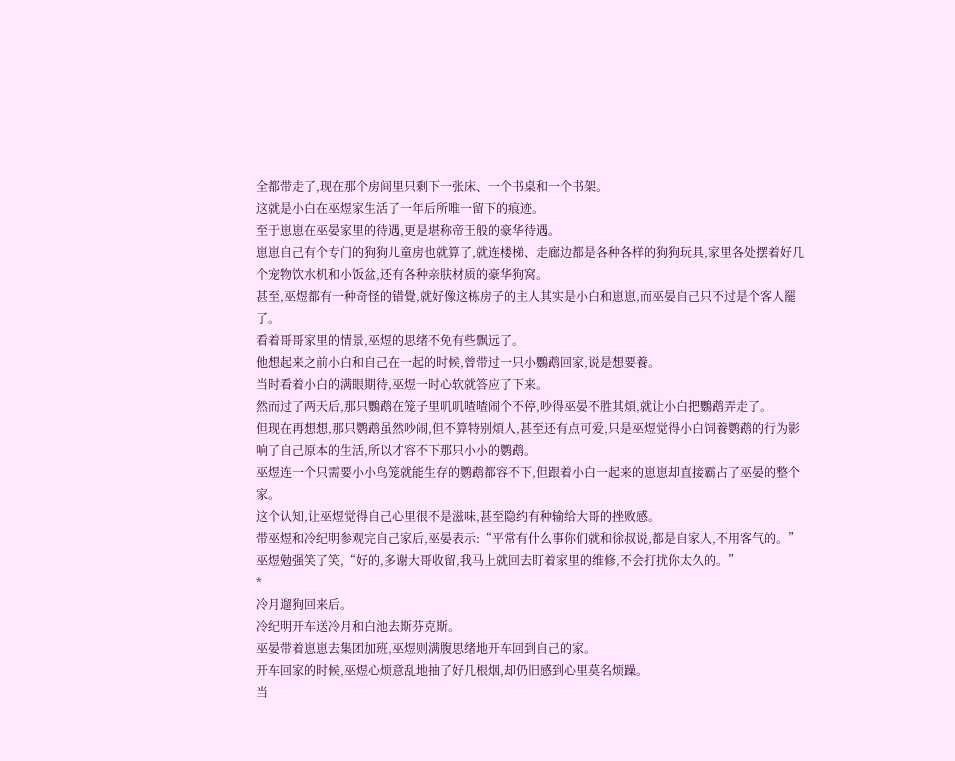全都带走了,现在那个房间里只剩下一张床、一个书桌和一个书架。
这就是小白在巫煜家生活了一年后所唯一留下的痕迹。
至于崽崽在巫晏家里的待遇,更是堪称帝王般的豪华待遇。
崽崽自己有个专门的狗狗儿童房也就算了,就连楼梯、走廊边都是各种各样的狗狗玩具,家里各处摆着好几个宠物饮水机和小饭盆,还有各种亲肤材质的豪华狗窝。
甚至,巫煜都有一种奇怪的错覺,就好像这栋房子的主人其实是小白和崽崽,而巫晏自己只不过是个客人罷了。
看着哥哥家里的情景,巫煜的思绪不免有些飘远了。
他想起来之前小白和自己在一起的时候,曾带过一只小鸚鹉回家,说是想要養。
当时看着小白的满眼期待,巫煜一时心软就答应了下来。
然而过了两天后,那只鸚鹉在笼子里叽叽喳喳闹个不停,吵得巫晏不胜其煩,就让小白把鸚鹉弄走了。
但现在再想想,那只鹦鹉虽然吵闹,但不算特别煩人,甚至还有点可爱,只是巫煜觉得小白饲養鹦鹉的行为影响了自己原本的生活,所以才容不下那只小小的鹦鹉。
巫煜连一个只需要小小鸟笼就能生存的鹦鹉都容不下,但跟着小白一起来的崽崽却直接霸占了巫晏的整个家。
这个认知,让巫煜觉得自己心里很不是滋味,甚至隐约有种输给大哥的挫败感。
带巫煜和冷纪明参观完自己家后,巫晏表示:“平常有什么事你们就和徐叔说,都是自家人,不用客气的。”
巫煜勉强笑了笑,“好的,多谢大哥收留,我马上就回去盯着家里的维修,不会打扰你太久的。”
*
冷月遛狗回来后。
冷纪明开车送冷月和白池去斯芬克斯。
巫晏带着崽崽去集团加班,巫煜则满腹思绪地开车回到自己的家。
开车回家的时候,巫煜心烦意乱地抽了好几根烟,却仍旧感到心里莫名烦躁。
当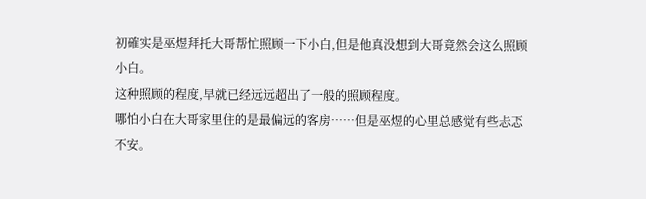初確实是巫煜拜托大哥帮忙照顾一下小白,但是他真没想到大哥竟然会这么照顾小白。
这种照顾的程度,早就已经远远超出了一般的照顾程度。
哪怕小白在大哥家里住的是最偏远的客房……但是巫煜的心里总感觉有些忐忑不安。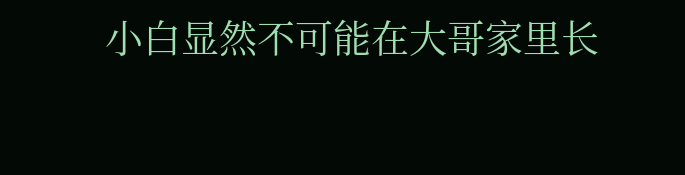小白显然不可能在大哥家里长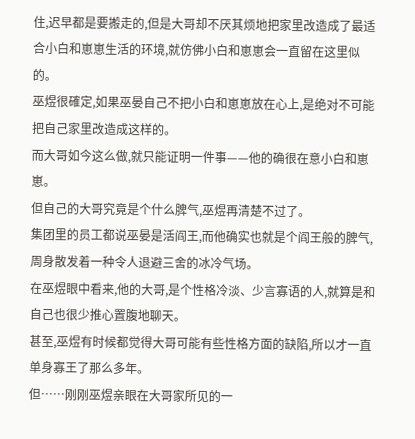住,迟早都是要搬走的,但是大哥却不厌其烦地把家里改造成了最适合小白和崽崽生活的环境,就仿佛小白和崽崽会一直留在这里似的。
巫煜很確定,如果巫晏自己不把小白和崽崽放在心上,是绝对不可能把自己家里改造成这样的。
而大哥如今这么做,就只能证明一件事——他的确很在意小白和崽崽。
但自己的大哥究竟是个什么脾气,巫煜再清楚不过了。
集团里的员工都说巫晏是活阎王,而他确实也就是个阎王般的脾气,周身散发着一种令人退避三舍的冰冷气场。
在巫煜眼中看来,他的大哥,是个性格冷淡、少言寡语的人,就算是和自己也很少推心置腹地聊天。
甚至,巫煜有时候都觉得大哥可能有些性格方面的缺陷,所以才一直单身寡王了那么多年。
但……刚刚巫煜亲眼在大哥家所见的一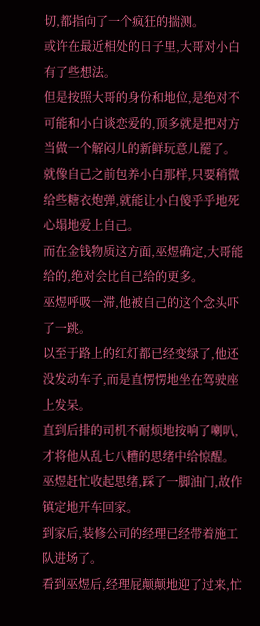切,都指向了一个疯狂的揣测。
或许在最近相处的日子里,大哥对小白有了些想法。
但是按照大哥的身份和地位,是绝对不可能和小白谈恋爱的,顶多就是把对方当做一个解闷儿的新鲜玩意儿罷了。
就像自己之前包养小白那样,只要稍微给些糖衣炮弹,就能让小白傻乎乎地死心塌地爱上自己。
而在金钱物质这方面,巫煜确定,大哥能给的,绝对会比自己给的更多。
巫煜呼吸一滞,他被自己的这个念头吓了一跳。
以至于路上的红灯都已经变绿了,他还没发动车子,而是直愣愣地坐在驾驶座上发呆。
直到后排的司机不耐烦地按响了喇叭,才将他从乱七八糟的思绪中给惊醒。
巫煜赶忙收起思绪,踩了一脚油门,故作镇定地开车回家。
到家后,装修公司的经理已经带着施工队进场了。
看到巫煜后,经理屁颠颠地迎了过来,忙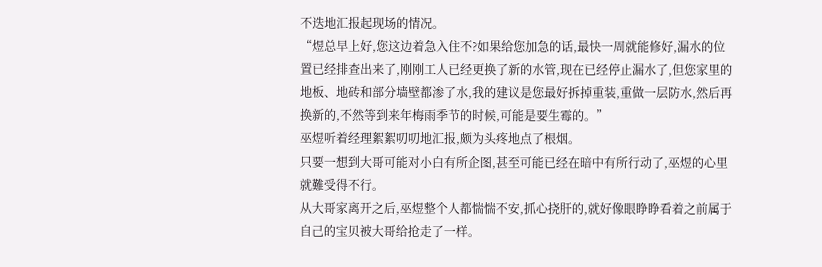不迭地汇报起现场的情况。
“煜总早上好,您这边着急入住不?如果给您加急的话,最快一周就能修好,漏水的位置已经排查出来了,刚刚工人已经更换了新的水管,现在已经停止漏水了,但您家里的地板、地砖和部分墙壁都渗了水,我的建议是您最好拆掉重装,重做一层防水,然后再换新的,不然等到来年梅雨季节的时候,可能是要生霉的。”
巫煜听着经理絮絮叨叨地汇报,颇为头疼地点了根烟。
只要一想到大哥可能对小白有所企图,甚至可能已经在暗中有所行动了,巫煜的心里就難受得不行。
从大哥家离开之后,巫煜整个人都惴惴不安,抓心挠肝的,就好像眼睁睁看着之前属于自己的宝贝被大哥给抢走了一样。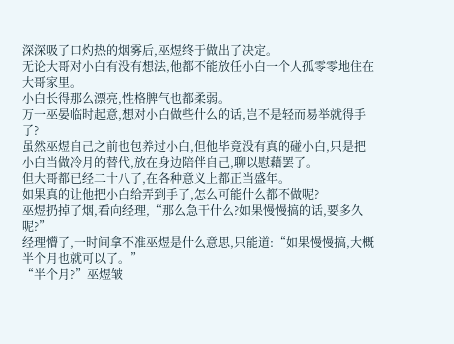深深吸了口灼热的烟雾后,巫煜终于做出了决定。
无论大哥对小白有没有想法,他都不能放任小白一个人孤零零地住在大哥家里。
小白长得那么漂亮,性格脾气也都柔弱。
万一巫晏临时起意,想对小白做些什么的话,岂不是轻而易举就得手了?
虽然巫煜自己之前也包养过小白,但他毕竟没有真的碰小白,只是把小白当做冷月的替代,放在身边陪伴自己,聊以慰藉罢了。
但大哥都已经二十八了,在各种意义上都正当盛年。
如果真的让他把小白给弄到手了,怎么可能什么都不做呢?
巫煜扔掉了烟,看向经理,“那么急干什么?如果慢慢搞的话,要多久呢?”
经理懵了,一时间拿不准巫煜是什么意思,只能道:“如果慢慢搞,大概半个月也就可以了。”
“半个月?”巫煜皱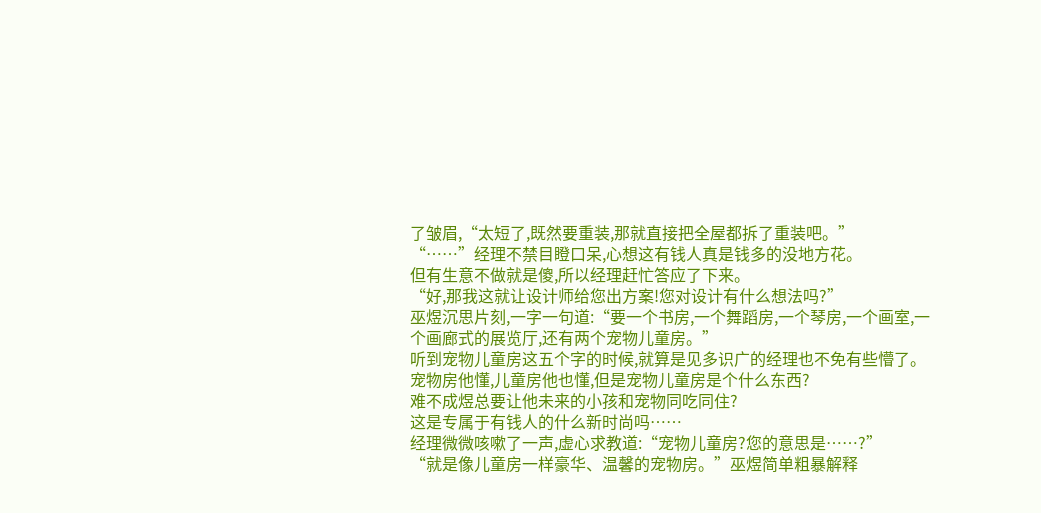了皱眉,“太短了,既然要重装,那就直接把全屋都拆了重装吧。”
“……”经理不禁目瞪口呆,心想这有钱人真是钱多的没地方花。
但有生意不做就是傻,所以经理赶忙答应了下来。
“好,那我这就让设计师给您出方案!您对设计有什么想法吗?”
巫煜沉思片刻,一字一句道:“要一个书房,一个舞蹈房,一个琴房,一个画室,一个画廊式的展览厅,还有两个宠物儿童房。”
听到宠物儿童房这五个字的时候,就算是见多识广的经理也不免有些懵了。
宠物房他懂,儿童房他也懂,但是宠物儿童房是个什么东西?
难不成煜总要让他未来的小孩和宠物同吃同住?
这是专属于有钱人的什么新时尚吗……
经理微微咳嗽了一声,虚心求教道:“宠物儿童房?您的意思是……?”
“就是像儿童房一样豪华、温馨的宠物房。”巫煜简单粗暴解释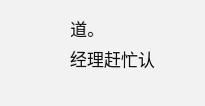道。
经理赶忙认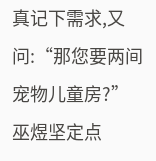真记下需求,又问:“那您要两间宠物儿童房?”
巫煜坚定点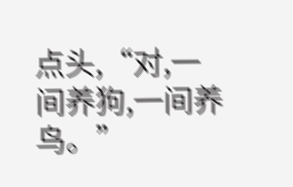点头,“对,一间养狗,一间养鸟。”